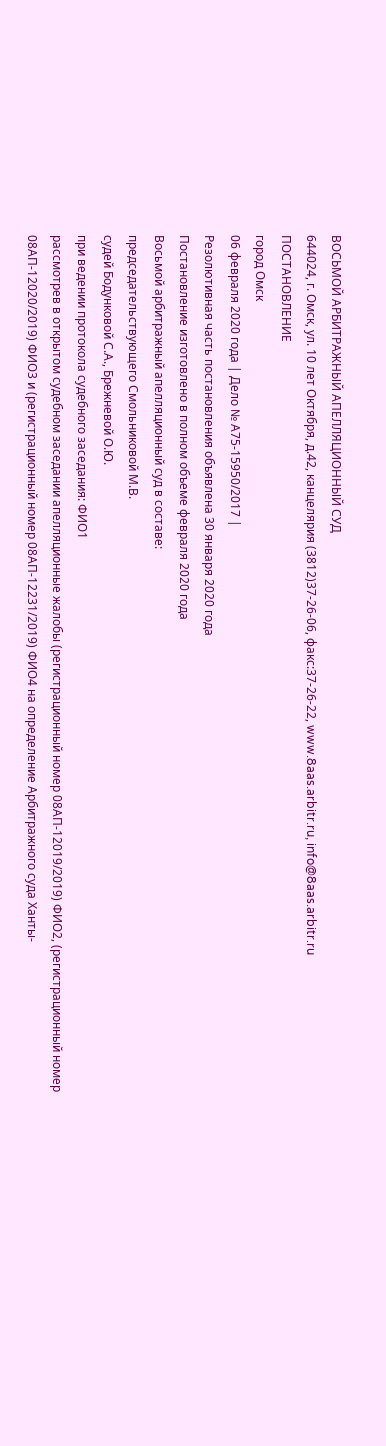ВОСЬМОЙ АРБИТРАЖНЫЙ АПЕЛЛЯЦИОННЫЙ СУД
644024, г. Омск, ул. 10 лет Октября, д.42, канцелярия (3812)37-26-06, факс:37-26-22, www.8aas.arbitr.ru, info@8aas.arbitr.ru
ПОСТАНОВЛЕНИЕ
город Омск
06 февраля 2020 года | Дело № А75-15950/2017 |
Резолютивная часть постановления объявлена 30 января 2020 года
Постановление изготовлено в полном объеме февраля 2020 года
Восьмой арбитражный апелляционный суд в составе:
председательствующего Смольниковой М.В.
судей Бодунковой С.А., Брежневой О.Ю.
при ведении протокола судебного заседания: ФИО1
рассмотрев в открытом судебном заседании апелляционные жалобы (регистрационный номер 08АП-12019/2019) ФИО2, (регистрационный номер 08АП-12020/2019) ФИО3 и (регистрационный номер 08АП-12231/2019) ФИО4 на определение Арбитражного суда Ханты-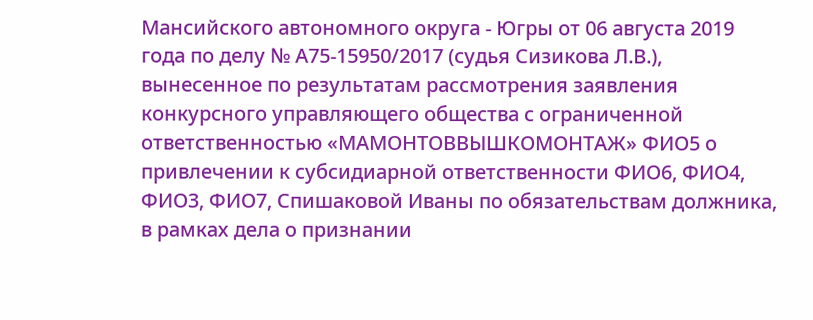Мансийского автономного округа - Югры от 06 августа 2019 года по делу № А75-15950/2017 (судья Сизикова Л.В.), вынесенное по результатам рассмотрения заявления конкурсного управляющего общества с ограниченной ответственностью «МАМОНТОВВЫШКОМОНТАЖ» ФИО5 о привлечении к субсидиарной ответственности ФИО6, ФИО4, ФИО3, ФИО7, Спишаковой Иваны по обязательствам должника, в рамках дела о признании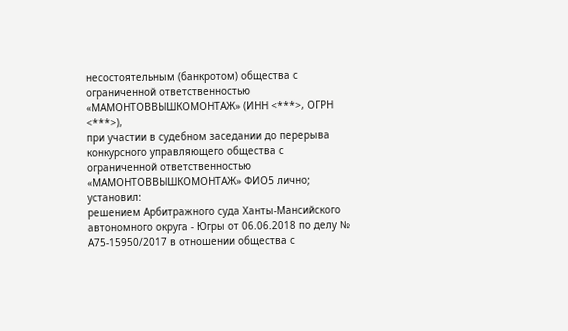несостоятельным (банкротом) общества с ограниченной ответственностью «МАМОНТОВВЫШКОМОНТАЖ» (ИНН <***>, ОГРН <***>),
при участии в судебном заседании до перерыва конкурсного управляющего общества с ограниченной ответственностью «МАМОНТОВВЫШКОМОНТАЖ» ФИО5 лично;
установил:
решением Арбитражного суда Ханты-Мансийского автономного округа - Югры от 06.06.2018 по делу № А75-15950/2017 в отношении общества с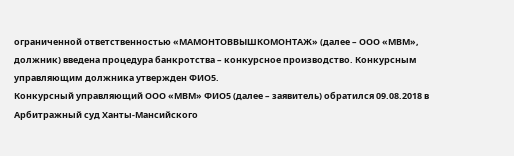ограниченной ответственностью «МАМОНТОВВЫШКОМОНТАЖ» (далее – ООО «МВМ», должник) введена процедура банкротства – конкурсное производство. Конкурсным управляющим должника утвержден ФИО5.
Конкурсный управляющий ООО «МВМ» ФИО5 (далее – заявитель) обратился 09.08.2018 в Арбитражный суд Ханты-Мансийского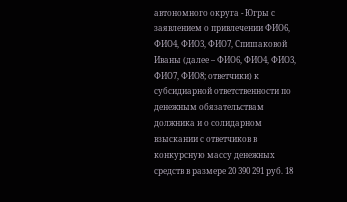автономного округа - Югры с заявлением о привлечении ФИО6, ФИО4, ФИО3, ФИО7, Спишаковой Иваны (далее – ФИО6, ФИО4, ФИО3, ФИО7, ФИО8; ответчики) к субсидиарной ответственности по денежным обязательствам должника и о солидарном взыскании с ответчиков в конкурсную массу денежных средств в размере 20 390 291 руб. 18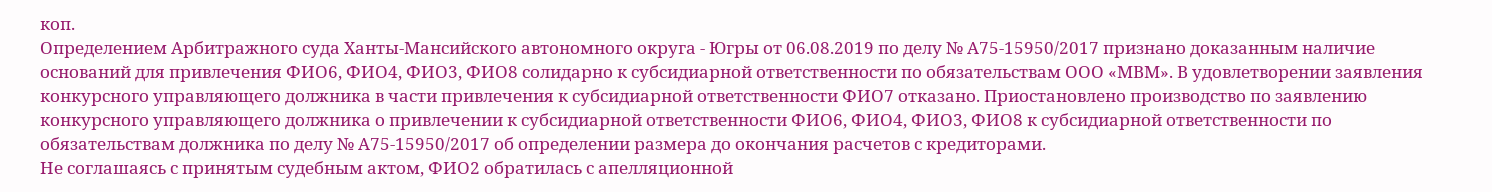коп.
Определением Арбитражного суда Ханты-Мансийского автономного округа - Югры от 06.08.2019 по делу № А75-15950/2017 признано доказанным наличие оснований для привлечения ФИО6, ФИО4, ФИО3, ФИО8 солидарно к субсидиарной ответственности по обязательствам ООО «МВМ». В удовлетворении заявления конкурсного управляющего должника в части привлечения к субсидиарной ответственности ФИО7 отказано. Приостановлено производство по заявлению конкурсного управляющего должника о привлечении к субсидиарной ответственности ФИО6, ФИО4, ФИО3, ФИО8 к субсидиарной ответственности по обязательствам должника по делу № А75-15950/2017 об определении размера до окончания расчетов с кредиторами.
Не соглашаясь с принятым судебным актом, ФИО2 обратилась с апелляционной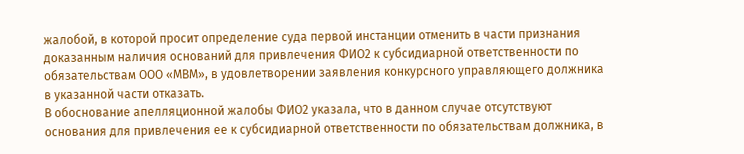жалобой, в которой просит определение суда первой инстанции отменить в части признания доказанным наличия оснований для привлечения ФИО2 к субсидиарной ответственности по обязательствам ООО «МВМ», в удовлетворении заявления конкурсного управляющего должника в указанной части отказать.
В обоснование апелляционной жалобы ФИО2 указала, что в данном случае отсутствуют основания для привлечения ее к субсидиарной ответственности по обязательствам должника, в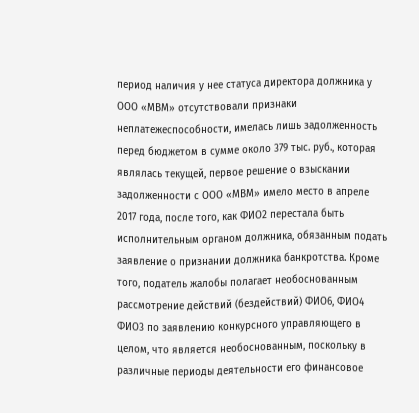период наличия у нее статуса директора должника у ООО «МВМ» отсутствовали признаки неплатежеспособности, имелась лишь задолженность перед бюджетом в сумме около 379 тыс. руб., которая являлась текущей, первое решение о взыскании задолженности с ООО «МВМ» имело место в апреле 2017 года, после того, как ФИО2 перестала быть исполнительным органом должника, обязанным подать заявление о признании должника банкротства. Кроме того, податель жалобы полагает необоснованным рассмотрение действий (бездействий) ФИО6, ФИО4 ФИО3 по заявлению конкурсного управляющего в целом, что является необоснованным, поскольку в различные периоды деятельности его финансовое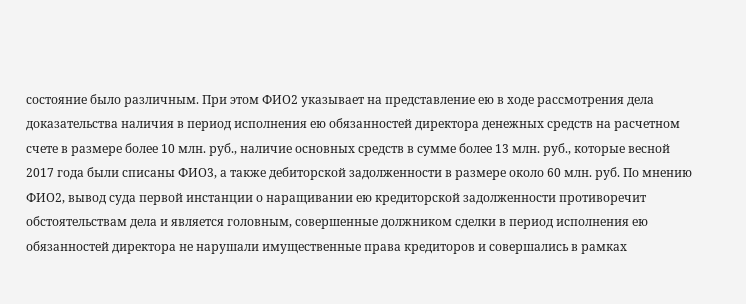состояние было различным. При этом ФИО2 указывает на представление ею в ходе рассмотрения дела доказательства наличия в период исполнения ею обязанностей директора денежных средств на расчетном счете в размере более 10 млн. руб., наличие основных средств в сумме более 13 млн. руб., которые весной 2017 года были списаны ФИО3, а также дебиторской задолженности в размере около 60 млн. руб. По мнению ФИО2, вывод суда первой инстанции о наращивании ею кредиторской задолженности противоречит обстоятельствам дела и является головным, совершенные должником сделки в период исполнения ею обязанностей директора не нарушали имущественные права кредиторов и совершались в рамках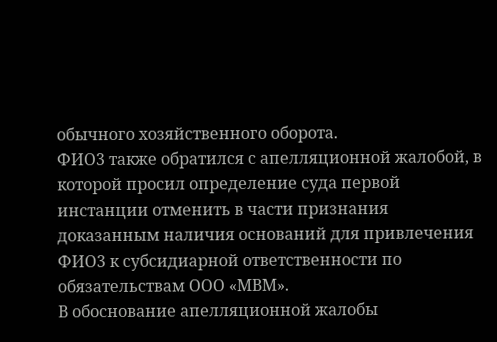обычного хозяйственного оборота.
ФИО3 также обратился с апелляционной жалобой, в которой просил определение суда первой инстанции отменить в части признания доказанным наличия оснований для привлечения ФИО3 к субсидиарной ответственности по обязательствам ООО «МВМ».
В обоснование апелляционной жалобы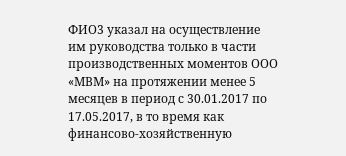ФИО3 указал на осуществление им руководства только в части производственных моментов ООО «МВМ» на протяжении менее 5 месяцев в период с 30.01.2017 по 17.05.2017, в то время как финансово-хозяйственную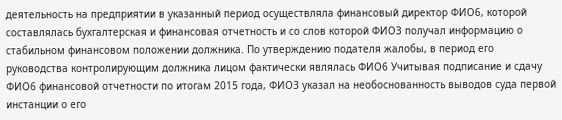деятельность на предприятии в указанный период осуществляла финансовый директор ФИО6, которой составлялась бухгалтерская и финансовая отчетность и со слов которой ФИО3 получал информацию о стабильном финансовом положении должника. По утверждению подателя жалобы, в период его руководства контролирующим должника лицом фактически являлась ФИО6 Учитывая подписание и сдачу ФИО6 финансовой отчетности по итогам 2015 года, ФИО3 указал на необоснованность выводов суда первой инстанции о его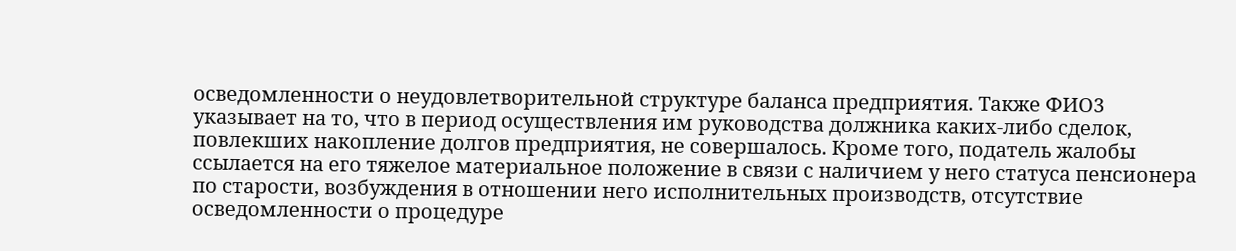осведомленности о неудовлетворительной структуре баланса предприятия. Также ФИО3 указывает на то, что в период осуществления им руководства должника каких-либо сделок, повлекших накопление долгов предприятия, не совершалось. Кроме того, податель жалобы ссылается на его тяжелое материальное положение в связи с наличием у него статуса пенсионера по старости, возбуждения в отношении него исполнительных производств, отсутствие осведомленности о процедуре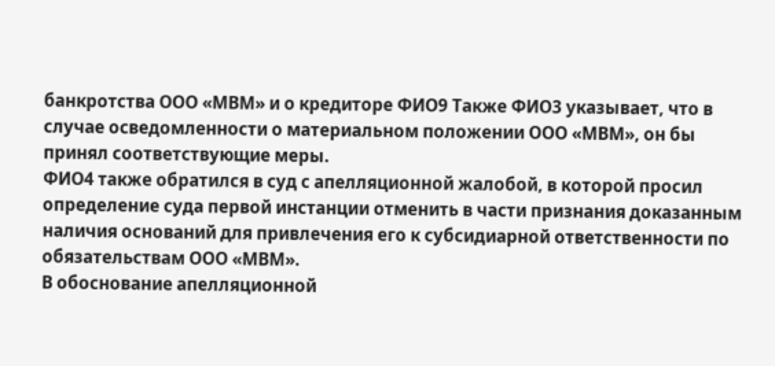банкротства ООО «МВМ» и о кредиторе ФИО9 Также ФИО3 указывает, что в случае осведомленности о материальном положении ООО «МВМ», он бы принял соответствующие меры.
ФИО4 также обратился в суд с апелляционной жалобой, в которой просил определение суда первой инстанции отменить в части признания доказанным наличия оснований для привлечения его к субсидиарной ответственности по обязательствам ООО «МВМ».
В обоснование апелляционной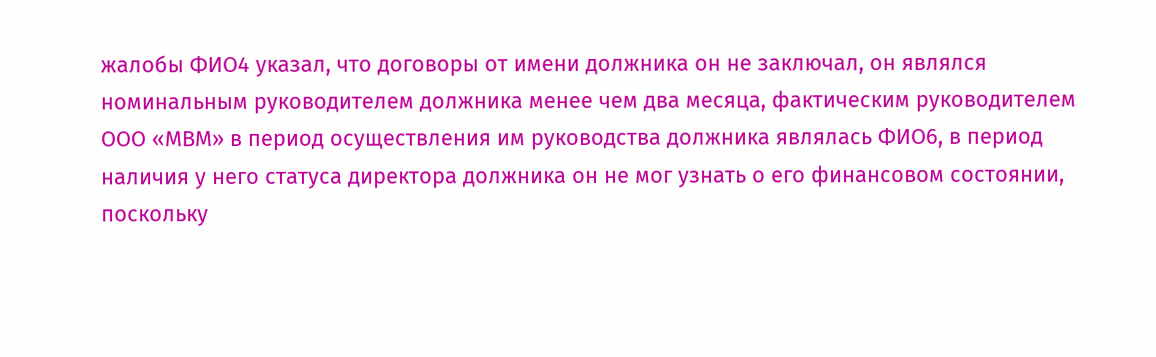жалобы ФИО4 указал, что договоры от имени должника он не заключал, он являлся номинальным руководителем должника менее чем два месяца, фактическим руководителем ООО «МВМ» в период осуществления им руководства должника являлась ФИО6, в период наличия у него статуса директора должника он не мог узнать о его финансовом состоянии, поскольку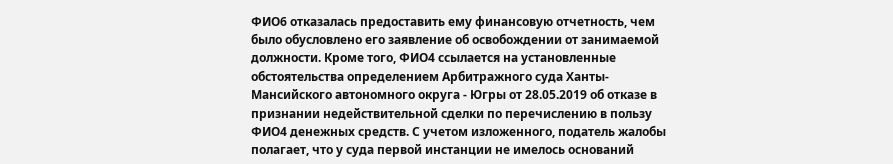ФИО6 отказалась предоставить ему финансовую отчетность, чем было обусловлено его заявление об освобождении от занимаемой должности. Кроме того, ФИО4 ссылается на установленные обстоятельства определением Арбитражного суда Ханты-Мансийского автономного округа - Югры от 28.05.2019 об отказе в признании недействительной сделки по перечислению в пользу ФИО4 денежных средств. С учетом изложенного, податель жалобы полагает, что у суда первой инстанции не имелось оснований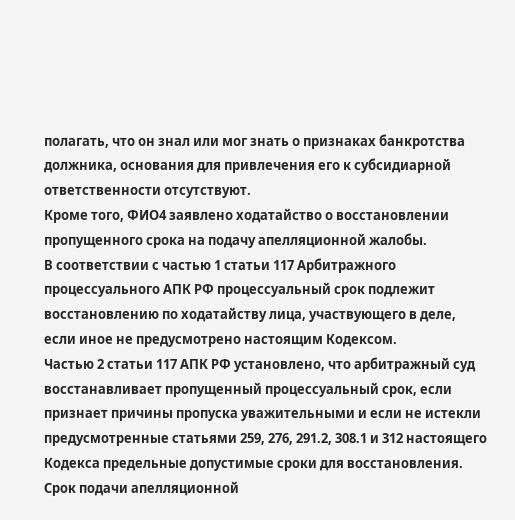полагать, что он знал или мог знать о признаках банкротства должника, основания для привлечения его к субсидиарной ответственности отсутствуют.
Кроме того, ФИО4 заявлено ходатайство о восстановлении пропущенного срока на подачу апелляционной жалобы.
В соответствии с частью 1 статьи 117 Арбитражного процессуального АПК РФ процессуальный срок подлежит восстановлению по ходатайству лица, участвующего в деле, если иное не предусмотрено настоящим Кодексом.
Частью 2 статьи 117 АПК РФ установлено, что арбитражный суд восстанавливает пропущенный процессуальный срок, если признает причины пропуска уважительными и если не истекли предусмотренные статьями 259, 276, 291.2, 308.1 и 312 настоящего Кодекса предельные допустимые сроки для восстановления.
Срок подачи апелляционной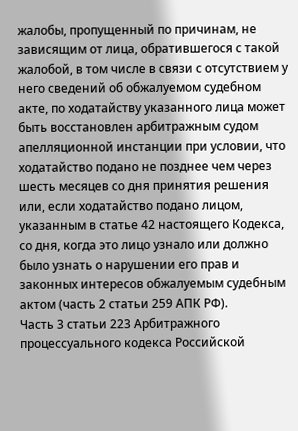жалобы, пропущенный по причинам, не зависящим от лица, обратившегося с такой жалобой, в том числе в связи с отсутствием у него сведений об обжалуемом судебном акте, по ходатайству указанного лица может быть восстановлен арбитражным судом апелляционной инстанции при условии, что ходатайство подано не позднее чем через шесть месяцев со дня принятия решения или, если ходатайство подано лицом, указанным в статье 42 настоящего Кодекса, со дня, когда это лицо узнало или должно было узнать о нарушении его прав и законных интересов обжалуемым судебным актом (часть 2 статьи 259 АПК РФ).
Часть 3 статьи 223 Арбитражного процессуального кодекса Российской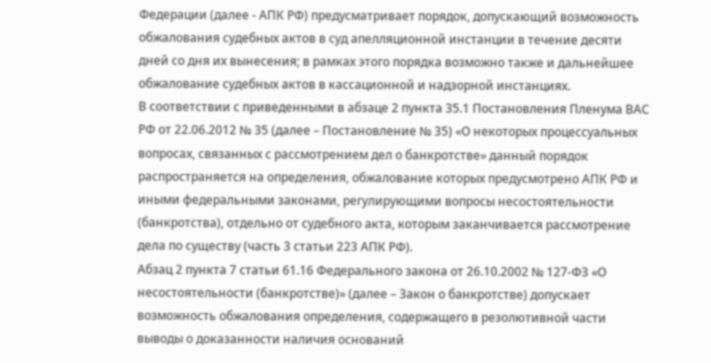Федерации (далее - АПК РФ) предусматривает порядок, допускающий возможность обжалования судебных актов в суд апелляционной инстанции в течение десяти дней со дня их вынесения; в рамках этого порядка возможно также и дальнейшее обжалование судебных актов в кассационной и надзорной инстанциях.
В соответствии с приведенными в абзаце 2 пункта 35.1 Постановления Пленума ВАС РФ от 22.06.2012 № 35 (далее – Постановление № 35) «О некоторых процессуальных вопросах, связанных с рассмотрением дел о банкротстве» данный порядок распространяется на определения, обжалование которых предусмотрено АПК РФ и иными федеральными законами, регулирующими вопросы несостоятельности (банкротства), отдельно от судебного акта, которым заканчивается рассмотрение дела по существу (часть 3 статьи 223 АПК РФ).
Абзац 2 пункта 7 статьи 61.16 Федерального закона от 26.10.2002 № 127-ФЗ «О несостоятельности (банкротстве)» (далее – Закон о банкротстве) допускает возможность обжалования определения, содержащего в резолютивной части выводы о доказанности наличия оснований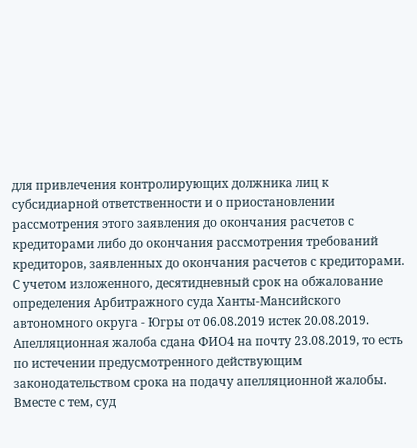для привлечения контролирующих должника лиц к субсидиарной ответственности и о приостановлении рассмотрения этого заявления до окончания расчетов с кредиторами либо до окончания рассмотрения требований кредиторов, заявленных до окончания расчетов с кредиторами.
С учетом изложенного, десятидневный срок на обжалование определения Арбитражного суда Ханты-Мансийского автономного округа - Югры от 06.08.2019 истек 20.08.2019.
Апелляционная жалоба сдана ФИО4 на почту 23.08.2019, то есть по истечении предусмотренного действующим законодательством срока на подачу апелляционной жалобы.
Вместе с тем, суд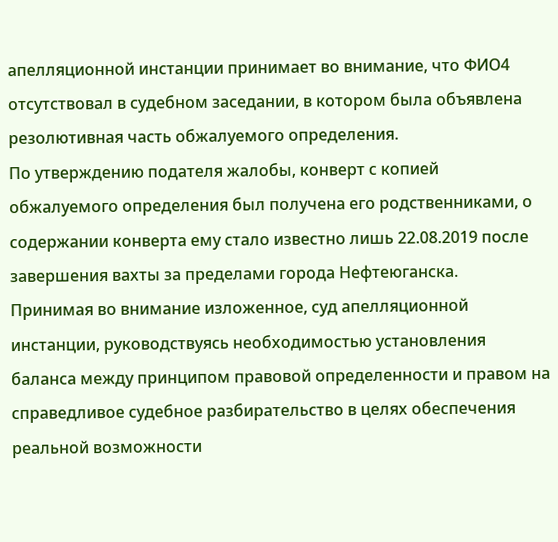апелляционной инстанции принимает во внимание, что ФИО4 отсутствовал в судебном заседании, в котором была объявлена резолютивная часть обжалуемого определения.
По утверждению подателя жалобы, конверт с копией обжалуемого определения был получена его родственниками, о содержании конверта ему стало известно лишь 22.08.2019 после завершения вахты за пределами города Нефтеюганска.
Принимая во внимание изложенное, суд апелляционной инстанции, руководствуясь необходимостью установления баланса между принципом правовой определенности и правом на справедливое судебное разбирательство в целях обеспечения реальной возможности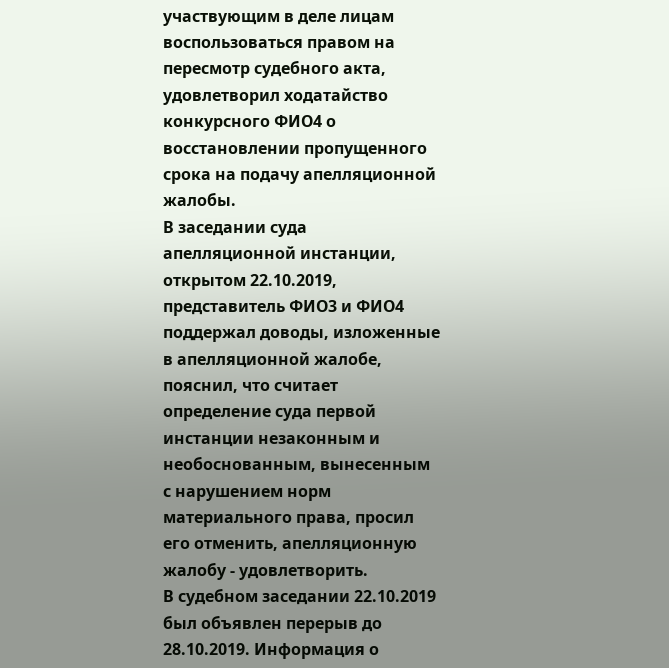участвующим в деле лицам воспользоваться правом на пересмотр судебного акта, удовлетворил ходатайство конкурсного ФИО4 о восстановлении пропущенного срока на подачу апелляционной жалобы.
В заседании суда апелляционной инстанции, открытом 22.10.2019, представитель ФИО3 и ФИО4 поддержал доводы, изложенные в апелляционной жалобе, пояснил, что считает определение суда первой инстанции незаконным и необоснованным, вынесенным с нарушением норм материального права, просил его отменить, апелляционную жалобу - удовлетворить.
В судебном заседании 22.10.2019 был объявлен перерыв до 28.10.2019. Информация о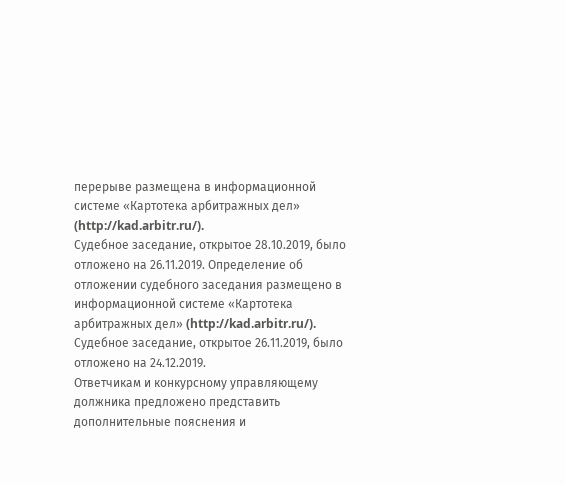перерыве размещена в информационной системе «Картотека арбитражных дел» (http://kad.arbitr.ru/).
Судебное заседание, открытое 28.10.2019, было отложено на 26.11.2019. Определение об отложении судебного заседания размещено в информационной системе «Картотека арбитражных дел» (http://kad.arbitr.ru/).
Судебное заседание, открытое 26.11.2019, было отложено на 24.12.2019.
Ответчикам и конкурсному управляющему должника предложено представить дополнительные пояснения и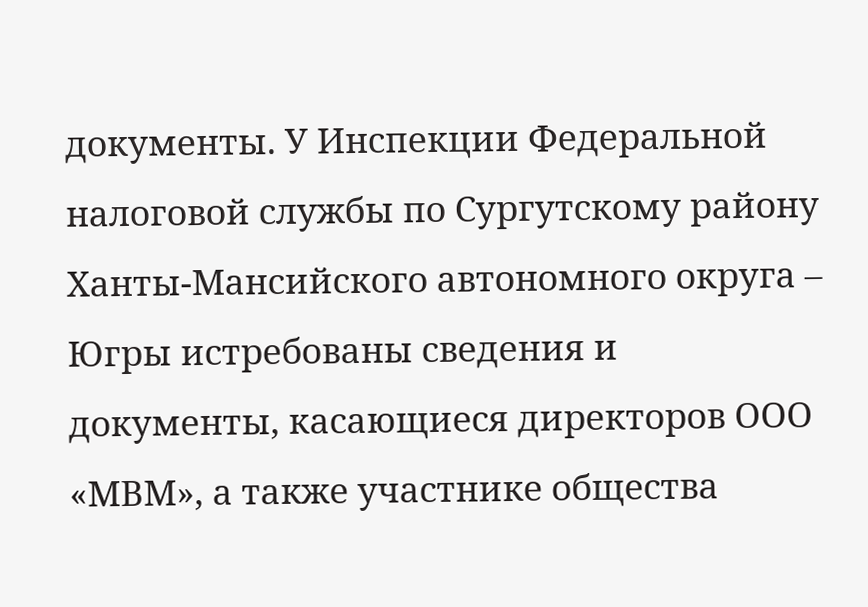документы. У Инспекции Федеральной налоговой службы по Сургутскому району Ханты-Мансийского автономного округа – Югры истребованы сведения и документы, касающиеся директоров ООО «МВМ», а также участнике общества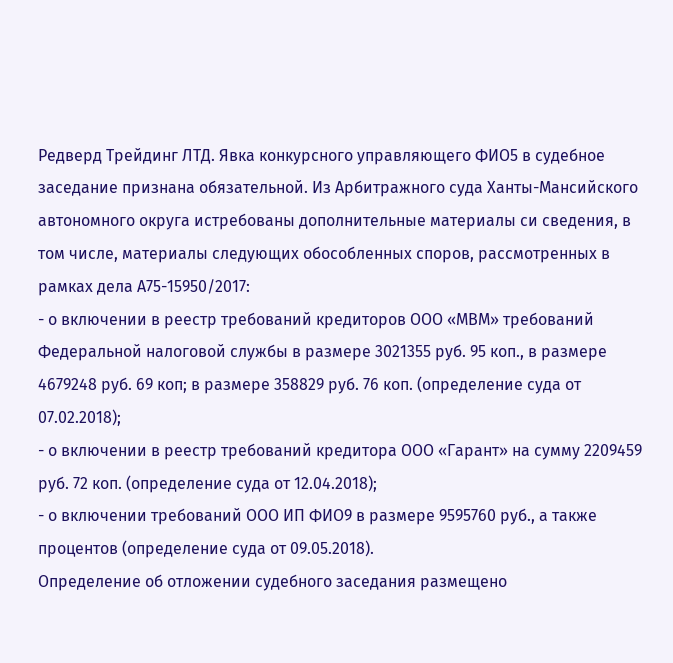Редверд Трейдинг ЛТД. Явка конкурсного управляющего ФИО5 в судебное заседание признана обязательной. Из Арбитражного суда Ханты-Мансийского автономного округа истребованы дополнительные материалы си сведения, в том числе, материалы следующих обособленных споров, рассмотренных в рамках дела А75-15950/2017:
- о включении в реестр требований кредиторов ООО «МВМ» требований Федеральной налоговой службы в размере 3021355 руб. 95 коп., в размере 4679248 руб. 69 коп; в размере 358829 руб. 76 коп. (определение суда от 07.02.2018);
- о включении в реестр требований кредитора ООО «Гарант» на сумму 2209459 руб. 72 коп. (определение суда от 12.04.2018);
- о включении требований ООО ИП ФИО9 в размере 9595760 руб., а также процентов (определение суда от 09.05.2018).
Определение об отложении судебного заседания размещено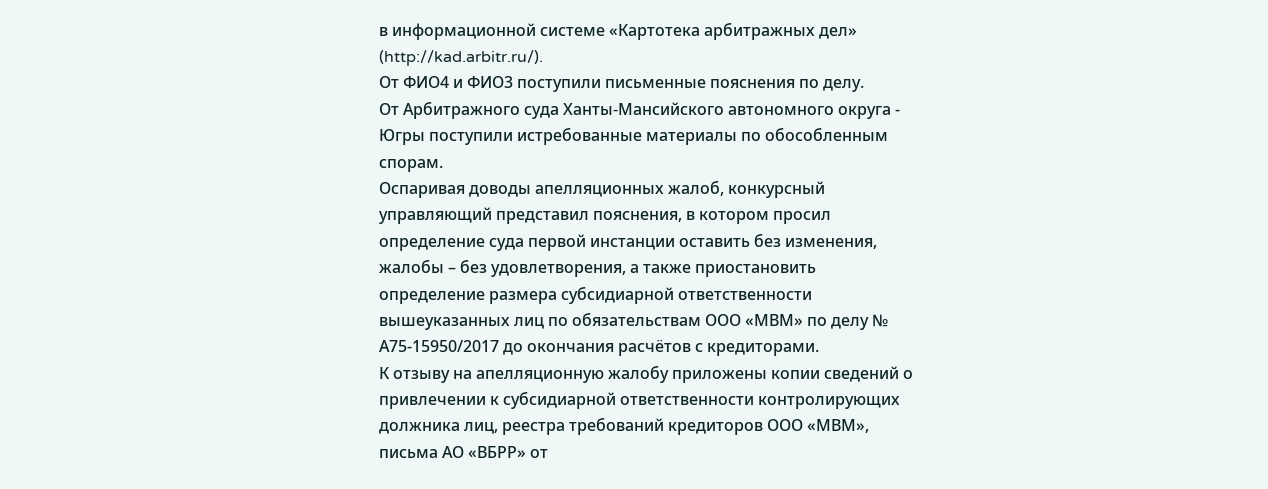в информационной системе «Картотека арбитражных дел» (http://kad.arbitr.ru/).
От ФИО4 и ФИО3 поступили письменные пояснения по делу.
От Арбитражного суда Ханты-Мансийского автономного округа - Югры поступили истребованные материалы по обособленным спорам.
Оспаривая доводы апелляционных жалоб, конкурсный управляющий представил пояснения, в котором просил определение суда первой инстанции оставить без изменения, жалобы – без удовлетворения, а также приостановить определение размера субсидиарной ответственности вышеуказанных лиц по обязательствам ООО «МВМ» по делу № А75-15950/2017 до окончания расчётов с кредиторами.
К отзыву на апелляционную жалобу приложены копии сведений о привлечении к субсидиарной ответственности контролирующих должника лиц, реестра требований кредиторов ООО «МВМ», письма АО «ВБРР» от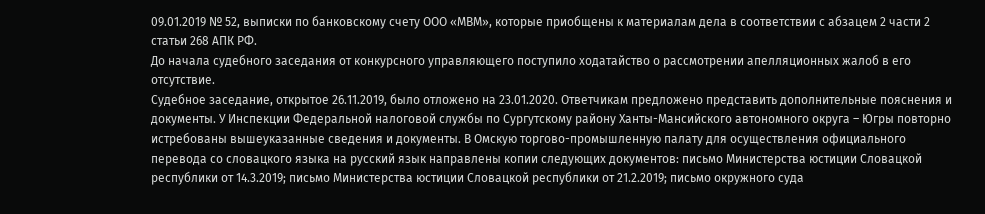09.01.2019 № 52, выписки по банковскому счету ООО «МВМ», которые приобщены к материалам дела в соответствии с абзацем 2 части 2 статьи 268 АПК РФ.
До начала судебного заседания от конкурсного управляющего поступило ходатайство о рассмотрении апелляционных жалоб в его отсутствие.
Судебное заседание, открытое 26.11.2019, было отложено на 23.01.2020. Ответчикам предложено представить дополнительные пояснения и документы. У Инспекции Федеральной налоговой службы по Сургутскому району Ханты-Мансийского автономного округа – Югры повторно истребованы вышеуказанные сведения и документы. В Омскую торгово-промышленную палату для осуществления официального перевода со словацкого языка на русский язык направлены копии следующих документов: письмо Министерства юстиции Словацкой республики от 14.3.2019; письмо Министерства юстиции Словацкой республики от 21.2.2019; письмо окружного суда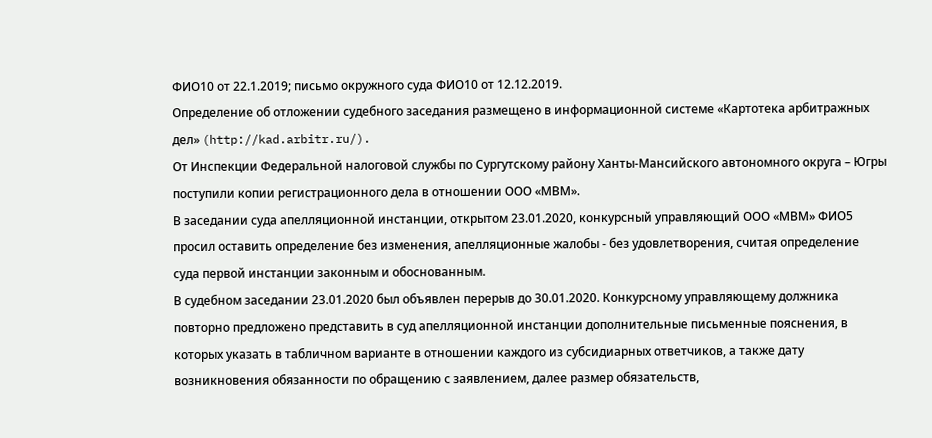ФИО10 от 22.1.2019; письмо окружного суда ФИО10 от 12.12.2019.
Определение об отложении судебного заседания размещено в информационной системе «Картотека арбитражных дел» (http://kad.arbitr.ru/).
От Инспекции Федеральной налоговой службы по Сургутскому району Ханты-Мансийского автономного округа – Югры поступили копии регистрационного дела в отношении ООО «МВМ».
В заседании суда апелляционной инстанции, открытом 23.01.2020, конкурсный управляющий ООО «МВМ» ФИО5 просил оставить определение без изменения, апелляционные жалобы - без удовлетворения, считая определение суда первой инстанции законным и обоснованным.
В судебном заседании 23.01.2020 был объявлен перерыв до 30.01.2020. Конкурсному управляющему должника повторно предложено представить в суд апелляционной инстанции дополнительные письменные пояснения, в которых указать в табличном варианте в отношении каждого из субсидиарных ответчиков, а также дату возникновения обязанности по обращению с заявлением, далее размер обязательств,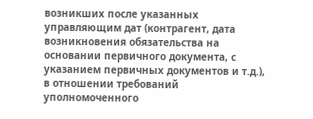возникших после указанных управляющим дат (контрагент, дата возникновения обязательства на основании первичного документа, с указанием первичных документов и т.д.), в отношении требований уполномоченного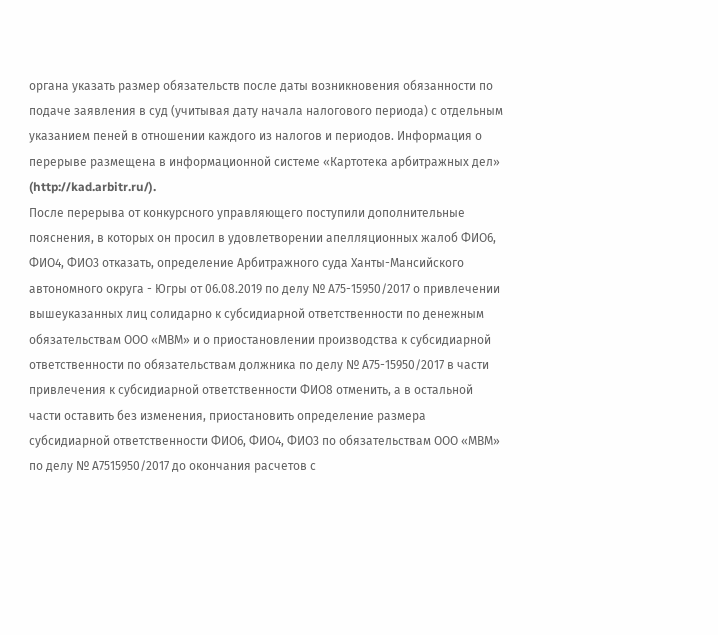органа указать размер обязательств после даты возникновения обязанности по подаче заявления в суд (учитывая дату начала налогового периода) с отдельным указанием пеней в отношении каждого из налогов и периодов. Информация о перерыве размещена в информационной системе «Картотека арбитражных дел» (http://kad.arbitr.ru/).
После перерыва от конкурсного управляющего поступили дополнительные пояснения, в которых он просил в удовлетворении апелляционных жалоб ФИО6, ФИО4, ФИО3 отказать, определение Арбитражного суда Ханты-Мансийского автономного округа - Югры от 06.08.2019 по делу № А75-15950/2017 о привлечении вышеуказанных лиц солидарно к субсидиарной ответственности по денежным обязательствам ООО «МВМ» и о приостановлении производства к субсидиарной ответственности по обязательствам должника по делу № А75-15950/2017 в части привлечения к субсидиарной ответственности ФИО8 отменить, а в остальной части оставить без изменения, приостановить определение размера субсидиарной ответственности ФИО6, ФИО4, ФИО3 по обязательствам ООО «МВМ» по делу № А7515950/2017 до окончания расчетов с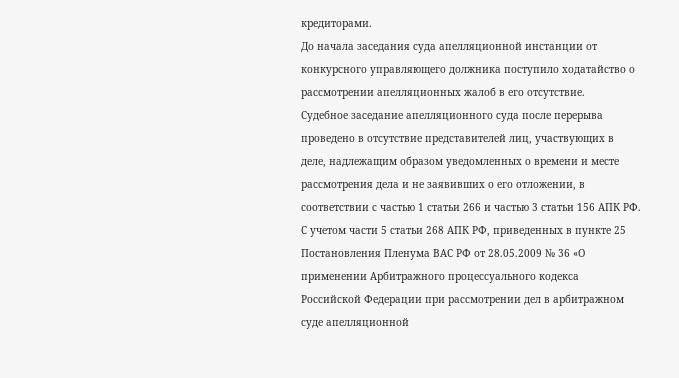кредиторами.
До начала заседания суда апелляционной инстанции от конкурсного управляющего должника поступило ходатайство о рассмотрении апелляционных жалоб в его отсутствие.
Судебное заседание апелляционного суда после перерыва проведено в отсутствие представителей лиц, участвующих в деле, надлежащим образом уведомленных о времени и месте рассмотрения дела и не заявивших о его отложении, в соответствии с частью 1 статьи 266 и частью 3 статьи 156 АПК РФ.
С учетом части 5 статьи 268 АПК РФ, приведенных в пункте 25 Постановления Пленума ВАС РФ от 28.05.2009 № 36 «О применении Арбитражного процессуального кодекса Российской Федерации при рассмотрении дел в арбитражном суде апелляционной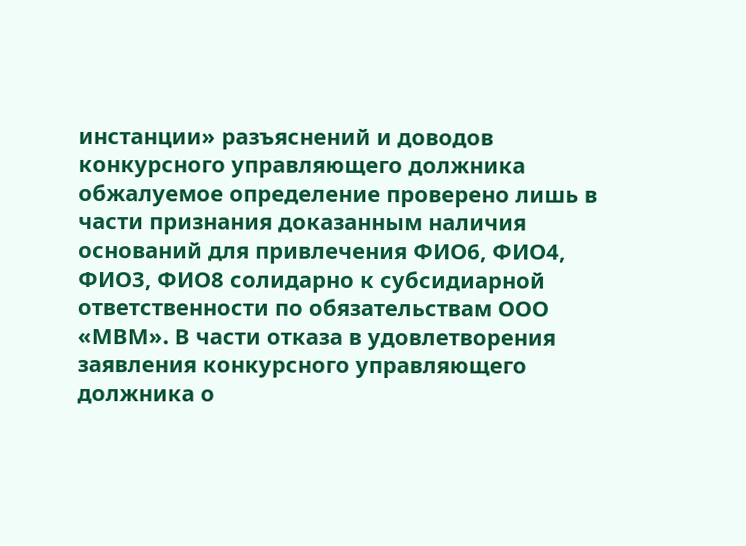инстанции» разъяснений и доводов конкурсного управляющего должника обжалуемое определение проверено лишь в части признания доказанным наличия оснований для привлечения ФИО6, ФИО4, ФИО3, ФИО8 солидарно к субсидиарной ответственности по обязательствам ООО «МВМ». В части отказа в удовлетворения заявления конкурсного управляющего должника о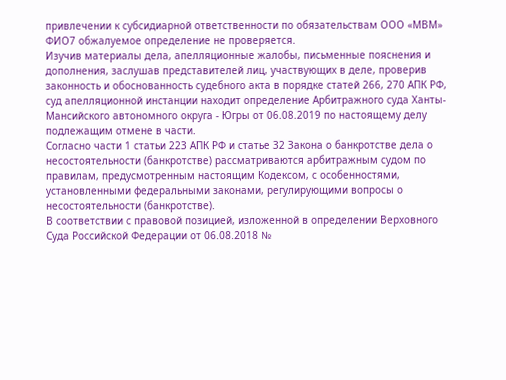привлечении к субсидиарной ответственности по обязательствам ООО «МВМ» ФИО7 обжалуемое определение не проверяется.
Изучив материалы дела, апелляционные жалобы, письменные пояснения и дополнения, заслушав представителей лиц, участвующих в деле, проверив законность и обоснованность судебного акта в порядке статей 266, 270 АПК РФ, суд апелляционной инстанции находит определение Арбитражного суда Ханты-Мансийского автономного округа - Югры от 06.08.2019 по настоящему делу подлежащим отмене в части.
Согласно части 1 статьи 223 АПК РФ и статье 32 Закона о банкротстве дела о несостоятельности (банкротстве) рассматриваются арбитражным судом по правилам, предусмотренным настоящим Кодексом, с особенностями, установленными федеральными законами, регулирующими вопросы о несостоятельности (банкротстве).
В соответствии с правовой позицией, изложенной в определении Верховного Суда Российской Федерации от 06.08.2018 №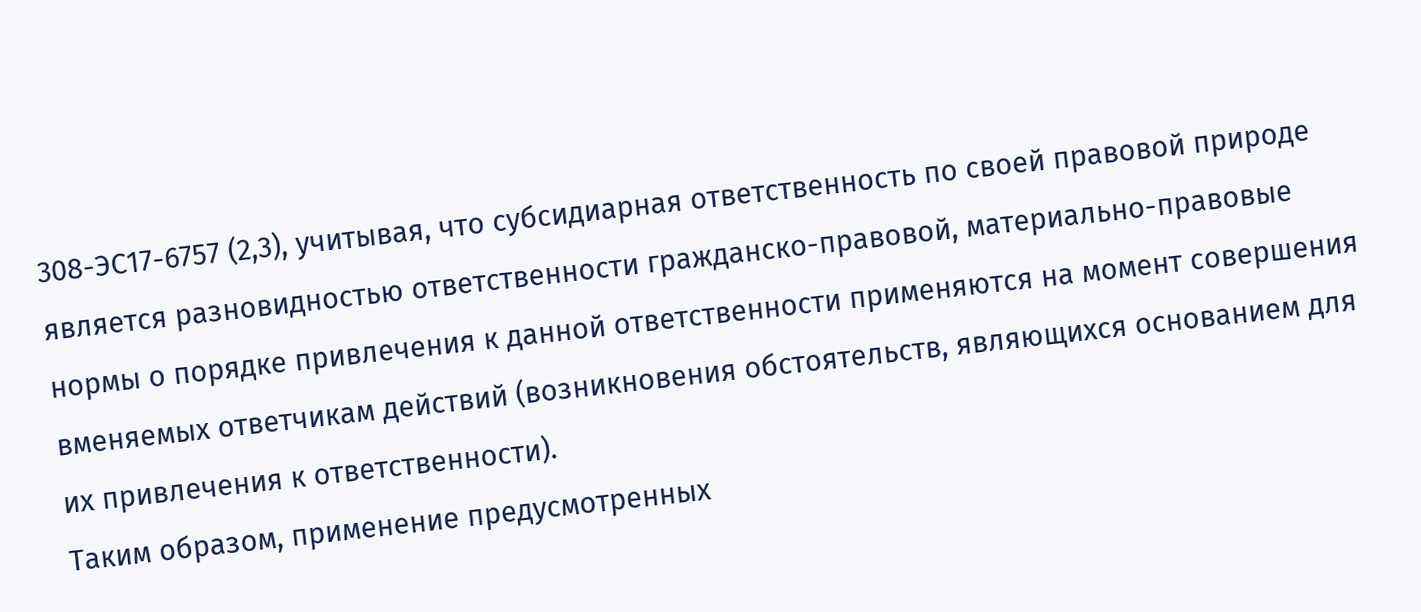308-ЭС17-6757 (2,3), учитывая, что субсидиарная ответственность по своей правовой природе является разновидностью ответственности гражданско-правовой, материально-правовые нормы о порядке привлечения к данной ответственности применяются на момент совершения вменяемых ответчикам действий (возникновения обстоятельств, являющихся основанием для их привлечения к ответственности).
Таким образом, применение предусмотренных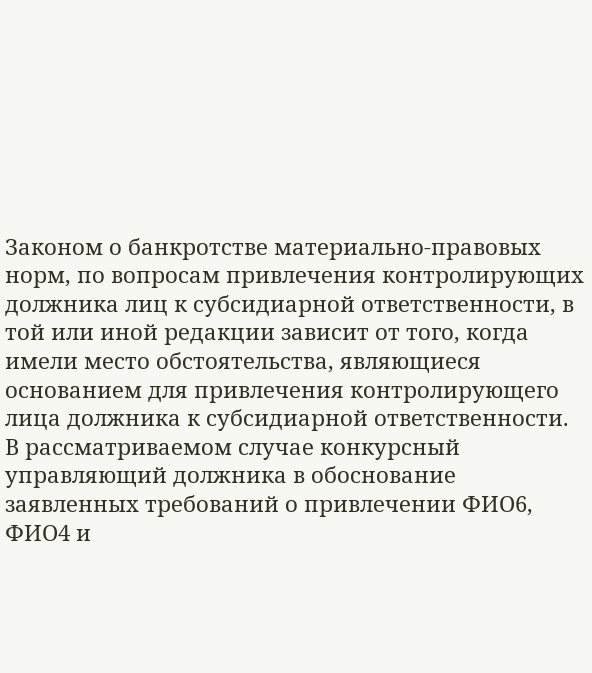Законом о банкротстве материально-правовых норм, по вопросам привлечения контролирующих должника лиц к субсидиарной ответственности, в той или иной редакции зависит от того, когда имели место обстоятельства, являющиеся основанием для привлечения контролирующего лица должника к субсидиарной ответственности.
В рассматриваемом случае конкурсный управляющий должника в обоснование заявленных требований о привлечении ФИО6, ФИО4 и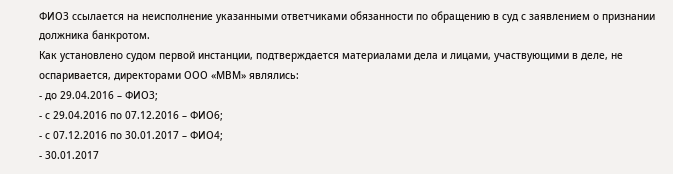ФИО3 ссылается на неисполнение указанными ответчиками обязанности по обращению в суд с заявлением о признании должника банкротом.
Как установлено судом первой инстанции, подтверждается материалами дела и лицами, участвующими в деле, не оспаривается, директорами ООО «МВМ» являлись:
- до 29.04.2016 – ФИО3;
- с 29.04.2016 по 07.12.2016 – ФИО6;
- с 07.12.2016 по 30.01.2017 – ФИО4;
- 30.01.2017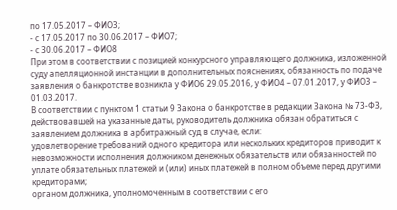по 17.05.2017 – ФИО3;
- с 17.05.2017 по 30.06.2017 – ФИО7;
- с 30.06.2017 – ФИО8
При этом в соответствии с позицией конкурсного управляющего должника, изложенной суду апелляционной инстанции в дополнительных пояснениях, обязанность по подаче заявления о банкротстве возникла у ФИО6 29.05.2016, у ФИО4 – 07.01.2017, у ФИО3 – 01.03.2017.
В соответствии с пунктом 1 статьи 9 Закона о банкротстве в редакции Закона № 73-ФЗ, действовавшей на указанные даты, руководитель должника обязан обратиться с заявлением должника в арбитражный суд в случае, если:
удовлетворение требований одного кредитора или нескольких кредиторов приводит к невозможности исполнения должником денежных обязательств или обязанностей по уплате обязательных платежей и (или) иных платежей в полном объеме перед другими кредиторами;
органом должника, уполномоченным в соответствии с его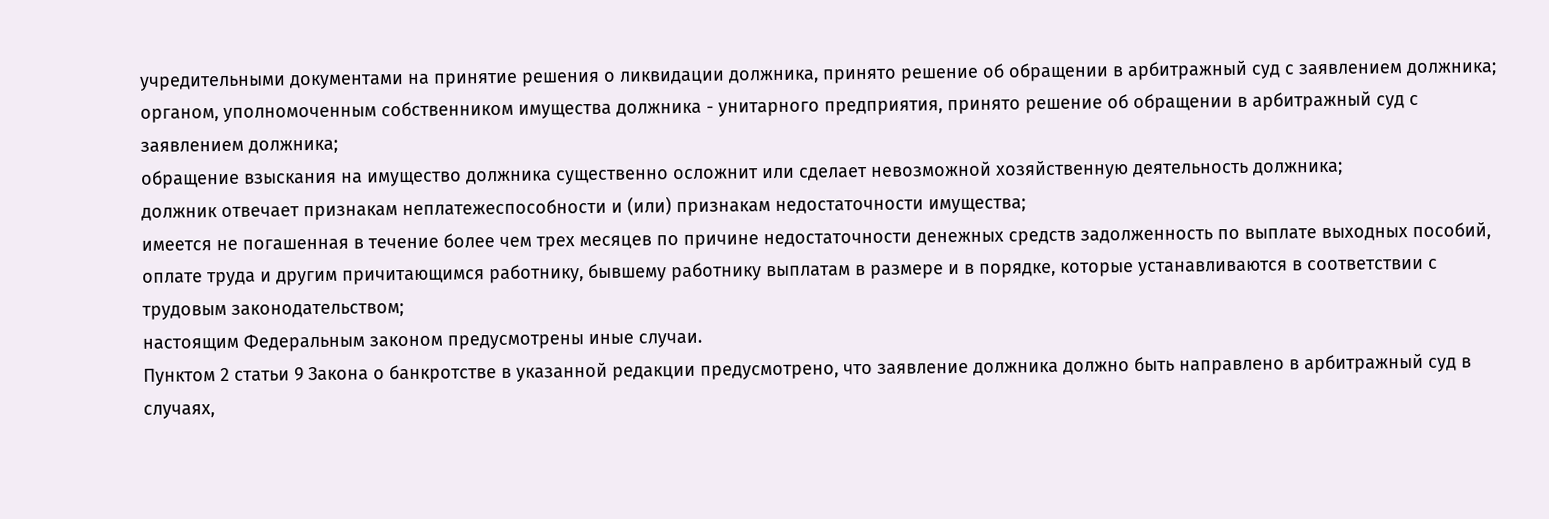учредительными документами на принятие решения о ликвидации должника, принято решение об обращении в арбитражный суд с заявлением должника;
органом, уполномоченным собственником имущества должника - унитарного предприятия, принято решение об обращении в арбитражный суд с заявлением должника;
обращение взыскания на имущество должника существенно осложнит или сделает невозможной хозяйственную деятельность должника;
должник отвечает признакам неплатежеспособности и (или) признакам недостаточности имущества;
имеется не погашенная в течение более чем трех месяцев по причине недостаточности денежных средств задолженность по выплате выходных пособий, оплате труда и другим причитающимся работнику, бывшему работнику выплатам в размере и в порядке, которые устанавливаются в соответствии с трудовым законодательством;
настоящим Федеральным законом предусмотрены иные случаи.
Пунктом 2 статьи 9 Закона о банкротстве в указанной редакции предусмотрено, что заявление должника должно быть направлено в арбитражный суд в случаях,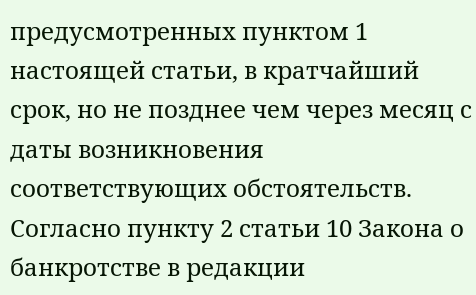предусмотренных пунктом 1 настоящей статьи, в кратчайший срок, но не позднее чем через месяц с даты возникновения соответствующих обстоятельств.
Согласно пункту 2 статьи 10 Закона о банкротстве в редакции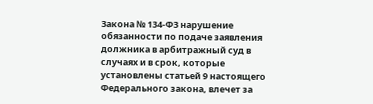Закона № 134-ФЗ нарушение обязанности по подаче заявления должника в арбитражный суд в случаях и в срок, которые установлены статьей 9 настоящего Федерального закона, влечет за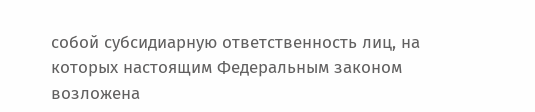собой субсидиарную ответственность лиц, на которых настоящим Федеральным законом возложена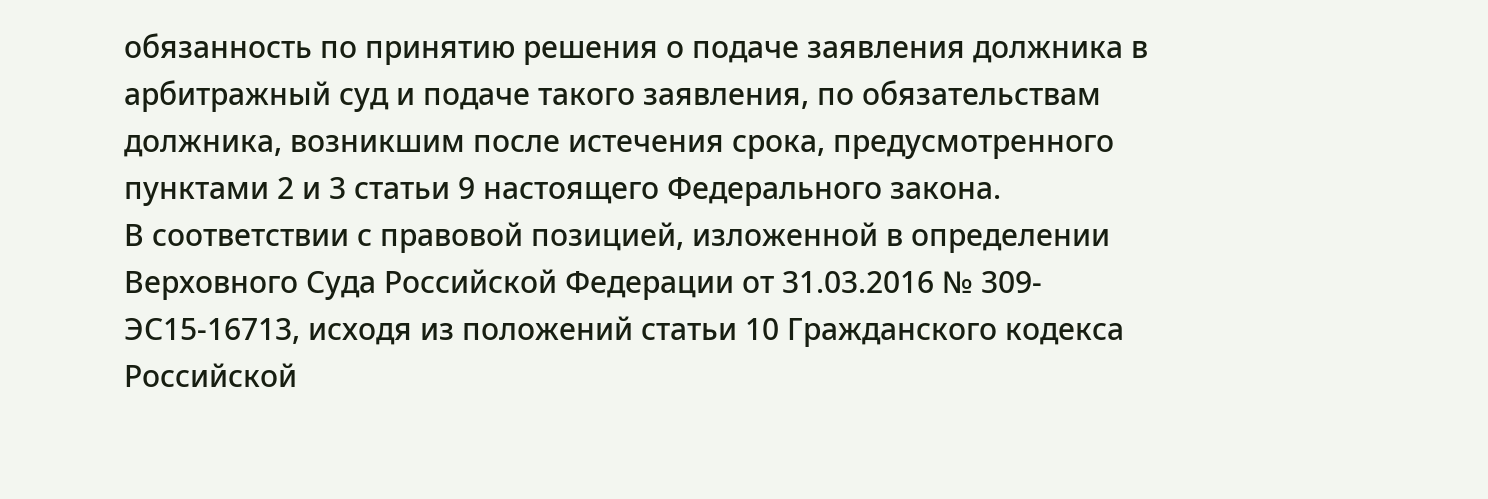обязанность по принятию решения о подаче заявления должника в арбитражный суд и подаче такого заявления, по обязательствам должника, возникшим после истечения срока, предусмотренного пунктами 2 и 3 статьи 9 настоящего Федерального закона.
В соответствии с правовой позицией, изложенной в определении Верховного Суда Российской Федерации от 31.03.2016 № 309-ЭС15-16713, исходя из положений статьи 10 Гражданского кодекса Российской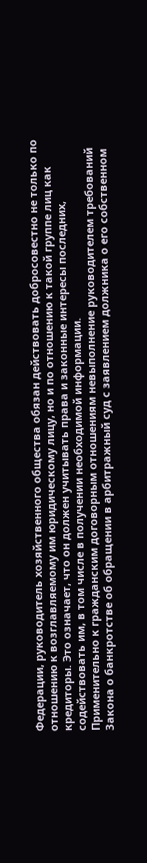Федерации, руководитель хозяйственного общества обязан действовать добросовестно не только по отношению к возглавляемому им юридическому лицу, но и по отношению к такой группе лиц как кредиторы. Это означает, что он должен учитывать права и законные интересы последних, содействовать им, в том числе в получении необходимой информации.
Применительно к гражданским договорным отношениям невыполнение руководителем требований Закона о банкротстве об обращении в арбитражный суд с заявлением должника о его собственном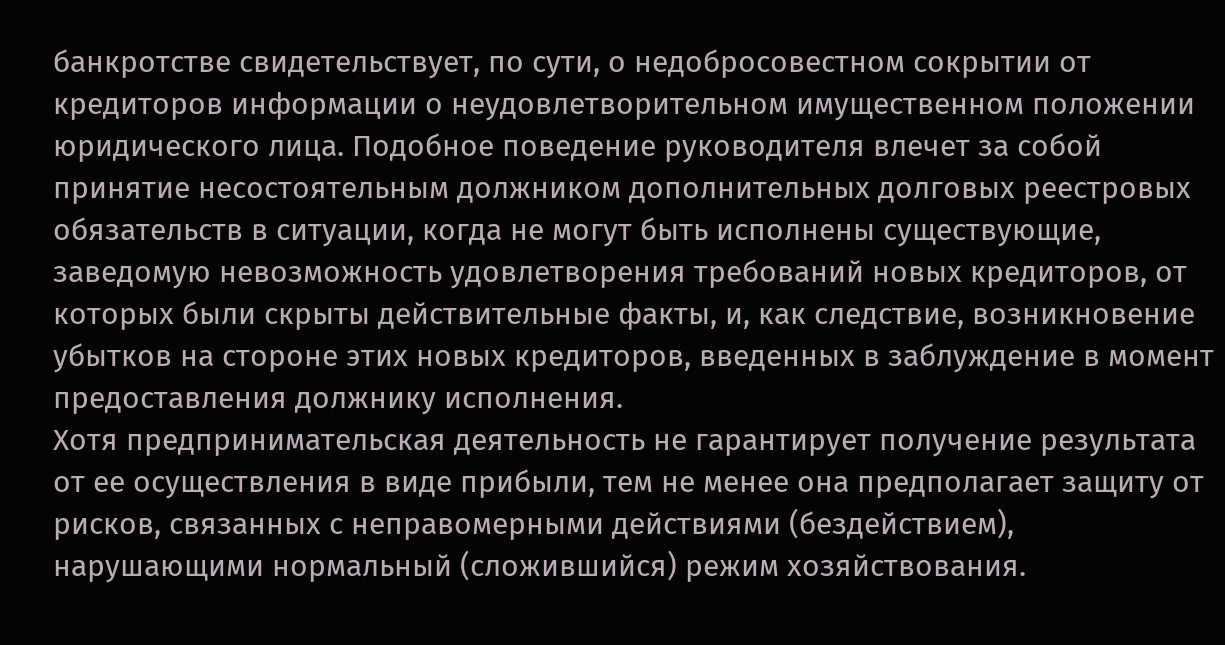банкротстве свидетельствует, по сути, о недобросовестном сокрытии от кредиторов информации о неудовлетворительном имущественном положении юридического лица. Подобное поведение руководителя влечет за собой принятие несостоятельным должником дополнительных долговых реестровых обязательств в ситуации, когда не могут быть исполнены существующие, заведомую невозможность удовлетворения требований новых кредиторов, от которых были скрыты действительные факты, и, как следствие, возникновение убытков на стороне этих новых кредиторов, введенных в заблуждение в момент предоставления должнику исполнения.
Хотя предпринимательская деятельность не гарантирует получение результата от ее осуществления в виде прибыли, тем не менее она предполагает защиту от рисков, связанных с неправомерными действиями (бездействием), нарушающими нормальный (сложившийся) режим хозяйствования.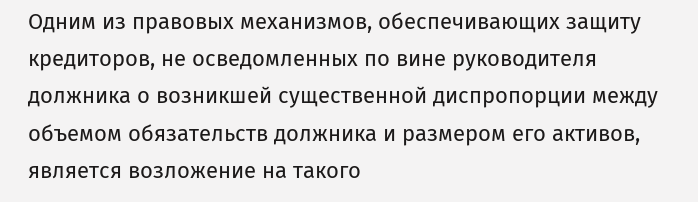Одним из правовых механизмов, обеспечивающих защиту кредиторов, не осведомленных по вине руководителя должника о возникшей существенной диспропорции между объемом обязательств должника и размером его активов, является возложение на такого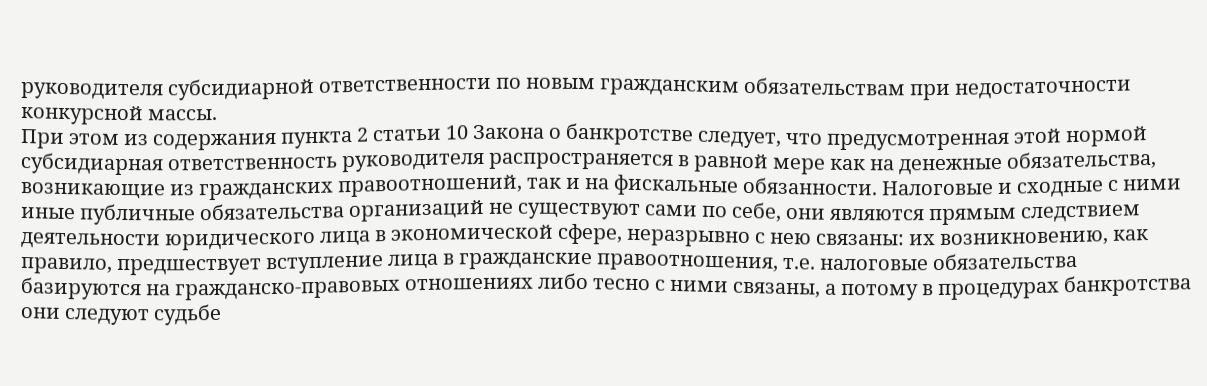руководителя субсидиарной ответственности по новым гражданским обязательствам при недостаточности конкурсной массы.
При этом из содержания пункта 2 статьи 10 Закона о банкротстве следует, что предусмотренная этой нормой субсидиарная ответственность руководителя распространяется в равной мере как на денежные обязательства, возникающие из гражданских правоотношений, так и на фискальные обязанности. Налоговые и сходные с ними иные публичные обязательства организаций не существуют сами по себе, они являются прямым следствием деятельности юридического лица в экономической сфере, неразрывно с нею связаны: их возникновению, как правило, предшествует вступление лица в гражданские правоотношения, т.е. налоговые обязательства базируются на гражданско-правовых отношениях либо тесно с ними связаны, а потому в процедурах банкротства они следуют судьбе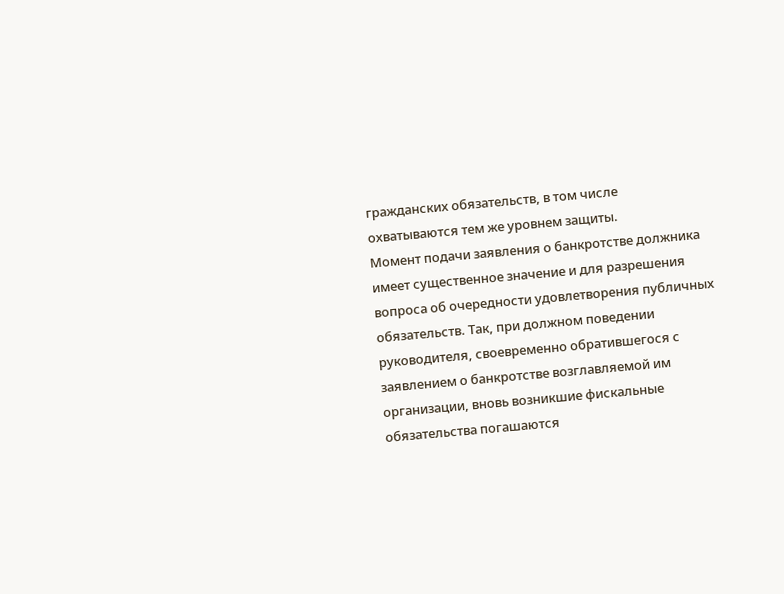гражданских обязательств, в том числе охватываются тем же уровнем защиты.
Момент подачи заявления о банкротстве должника имеет существенное значение и для разрешения вопроса об очередности удовлетворения публичных обязательств. Так, при должном поведении руководителя, своевременно обратившегося с заявлением о банкротстве возглавляемой им организации, вновь возникшие фискальные обязательства погашаются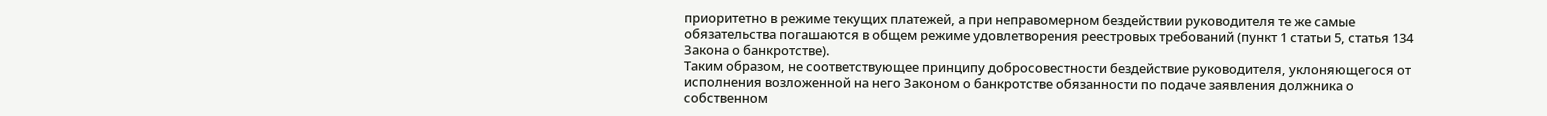приоритетно в режиме текущих платежей, а при неправомерном бездействии руководителя те же самые обязательства погашаются в общем режиме удовлетворения реестровых требований (пункт 1 статьи 5, статья 134 Закона о банкротстве).
Таким образом, не соответствующее принципу добросовестности бездействие руководителя, уклоняющегося от исполнения возложенной на него Законом о банкротстве обязанности по подаче заявления должника о собственном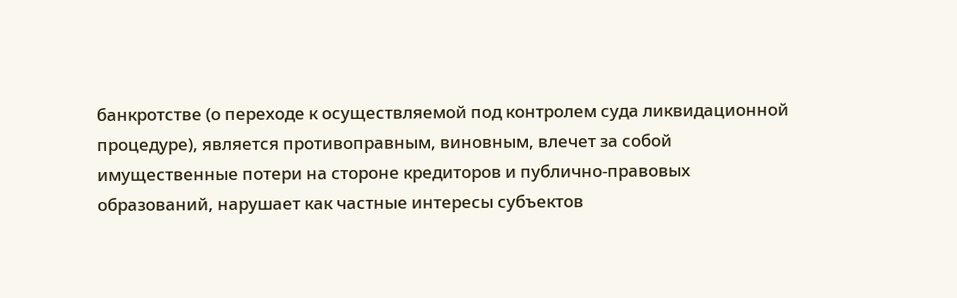банкротстве (о переходе к осуществляемой под контролем суда ликвидационной процедуре), является противоправным, виновным, влечет за собой имущественные потери на стороне кредиторов и публично-правовых образований, нарушает как частные интересы субъектов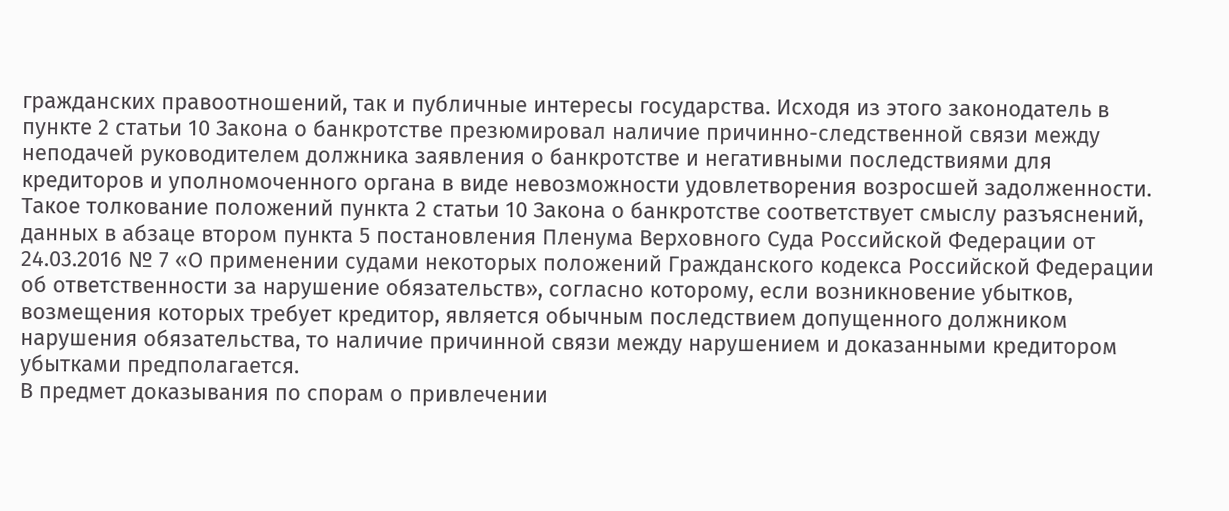гражданских правоотношений, так и публичные интересы государства. Исходя из этого законодатель в пункте 2 статьи 10 Закона о банкротстве презюмировал наличие причинно-следственной связи между неподачей руководителем должника заявления о банкротстве и негативными последствиями для кредиторов и уполномоченного органа в виде невозможности удовлетворения возросшей задолженности.
Такое толкование положений пункта 2 статьи 10 Закона о банкротстве соответствует смыслу разъяснений, данных в абзаце втором пункта 5 постановления Пленума Верховного Суда Российской Федерации от 24.03.2016 № 7 «О применении судами некоторых положений Гражданского кодекса Российской Федерации об ответственности за нарушение обязательств», согласно которому, если возникновение убытков, возмещения которых требует кредитор, является обычным последствием допущенного должником нарушения обязательства, то наличие причинной связи между нарушением и доказанными кредитором убытками предполагается.
В предмет доказывания по спорам о привлечении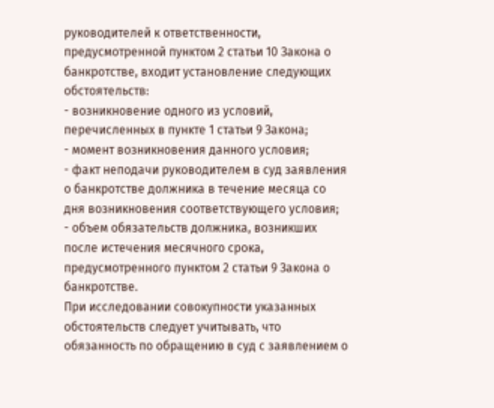руководителей к ответственности, предусмотренной пунктом 2 статьи 10 Закона о банкротстве, входит установление следующих обстоятельств:
- возникновение одного из условий, перечисленных в пункте 1 статьи 9 Закона;
- момент возникновения данного условия;
- факт неподачи руководителем в суд заявления о банкротстве должника в течение месяца со дня возникновения соответствующего условия;
- объем обязательств должника, возникших после истечения месячного срока, предусмотренного пунктом 2 статьи 9 Закона о банкротстве.
При исследовании совокупности указанных обстоятельств следует учитывать, что обязанность по обращению в суд с заявлением о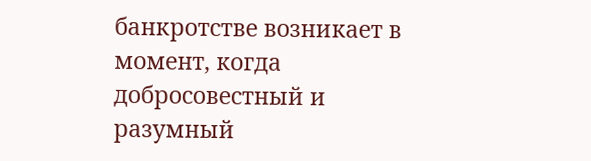банкротстве возникает в момент, когда добросовестный и разумный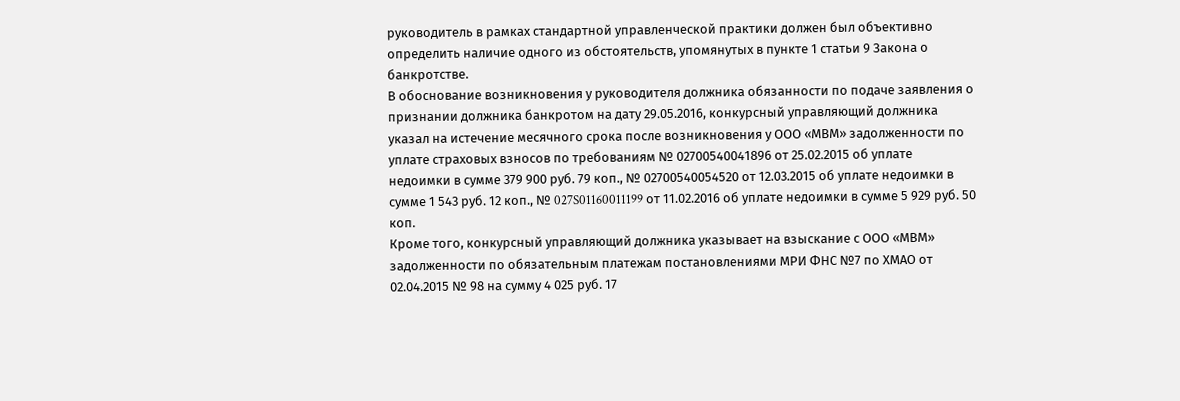руководитель в рамках стандартной управленческой практики должен был объективно определить наличие одного из обстоятельств, упомянутых в пункте 1 статьи 9 Закона о банкротстве.
В обоснование возникновения у руководителя должника обязанности по подаче заявления о признании должника банкротом на дату 29.05.2016, конкурсный управляющий должника указал на истечение месячного срока после возникновения у ООО «МВМ» задолженности по уплате страховых взносов по требованиям № 02700540041896 от 25.02.2015 об уплате недоимки в сумме 379 900 руб. 79 коп., № 02700540054520 от 12.03.2015 об уплате недоимки в сумме 1 543 руб. 12 коп., № 027S01160011199 от 11.02.2016 об уплате недоимки в сумме 5 929 руб. 50 коп.
Кроме того, конкурсный управляющий должника указывает на взыскание с ООО «МВМ» задолженности по обязательным платежам постановлениями МРИ ФНС №7 по ХМАО от 02.04.2015 № 98 на сумму 4 025 руб. 17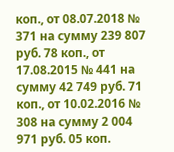коп., от 08.07.2018 № 371 на сумму 239 807 руб. 78 коп., от 17.08.2015 № 441 на сумму 42 749 руб. 71 коп., от 10.02.2016 № 308 на сумму 2 004 971 руб. 05 коп.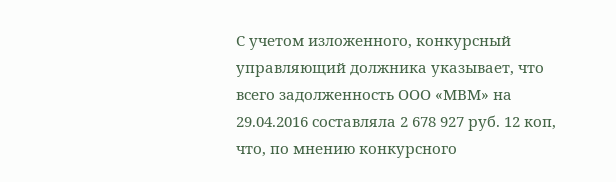С учетом изложенного, конкурсный управляющий должника указывает, что всего задолженность ООО «МВМ» на 29.04.2016 составляла 2 678 927 руб. 12 коп, что, по мнению конкурсного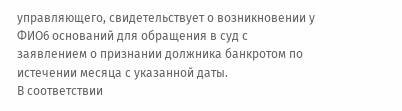управляющего, свидетельствует о возникновении у ФИО6 оснований для обращения в суд с заявлением о признании должника банкротом по истечении месяца с указанной даты.
В соответствии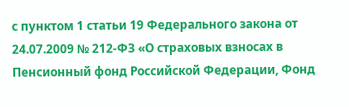с пунктом 1 статьи 19 Федерального закона от 24.07.2009 № 212-ФЗ «О страховых взносах в Пенсионный фонд Российской Федерации, Фонд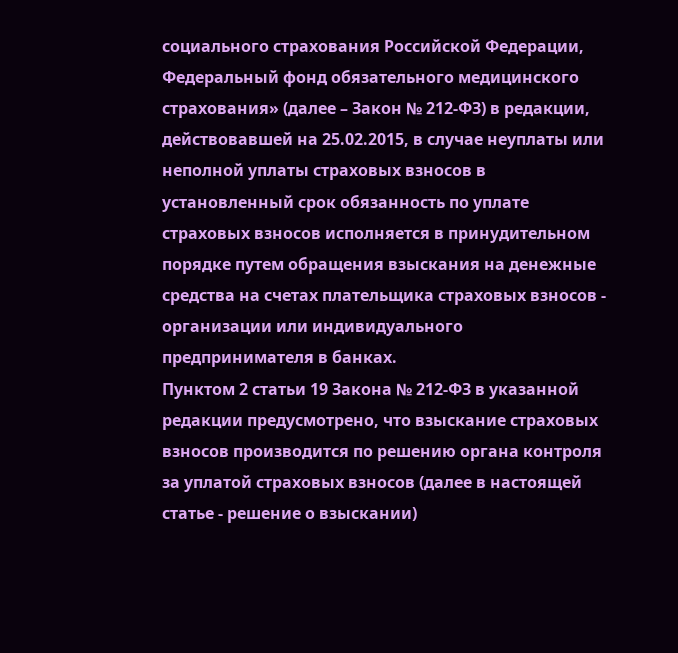социального страхования Российской Федерации, Федеральный фонд обязательного медицинского страхования» (далее – Закон № 212-ФЗ) в редакции, действовавшей на 25.02.2015, в случае неуплаты или неполной уплаты страховых взносов в установленный срок обязанность по уплате страховых взносов исполняется в принудительном порядке путем обращения взыскания на денежные средства на счетах плательщика страховых взносов - организации или индивидуального предпринимателя в банках.
Пунктом 2 статьи 19 Закона № 212-ФЗ в указанной редакции предусмотрено, что взыскание страховых взносов производится по решению органа контроля за уплатой страховых взносов (далее в настоящей статье - решение о взыскании)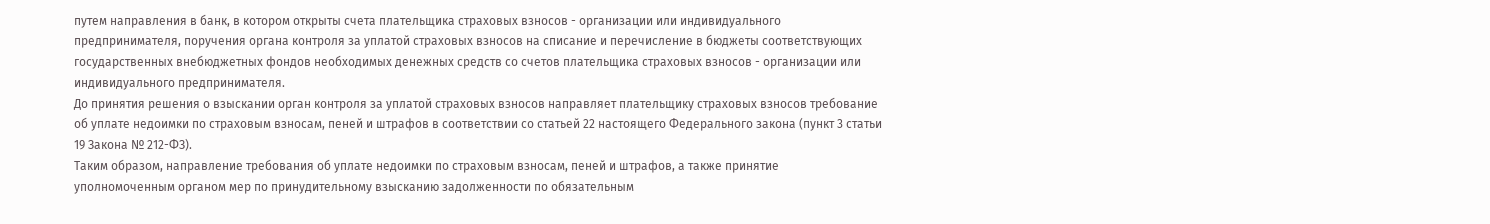путем направления в банк, в котором открыты счета плательщика страховых взносов - организации или индивидуального предпринимателя, поручения органа контроля за уплатой страховых взносов на списание и перечисление в бюджеты соответствующих государственных внебюджетных фондов необходимых денежных средств со счетов плательщика страховых взносов - организации или индивидуального предпринимателя.
До принятия решения о взыскании орган контроля за уплатой страховых взносов направляет плательщику страховых взносов требование об уплате недоимки по страховым взносам, пеней и штрафов в соответствии со статьей 22 настоящего Федерального закона (пункт 3 статьи 19 Закона № 212-ФЗ).
Таким образом, направление требования об уплате недоимки по страховым взносам, пеней и штрафов, а также принятие уполномоченным органом мер по принудительному взысканию задолженности по обязательным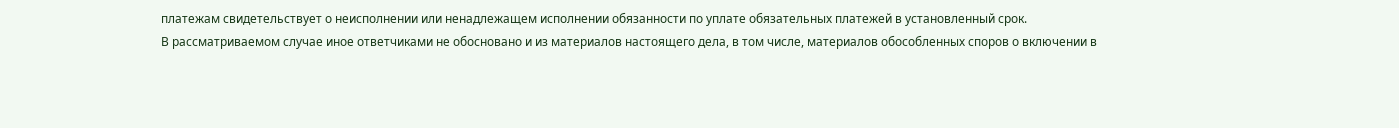платежам свидетельствует о неисполнении или ненадлежащем исполнении обязанности по уплате обязательных платежей в установленный срок.
В рассматриваемом случае иное ответчиками не обосновано и из материалов настоящего дела, в том числе, материалов обособленных споров о включении в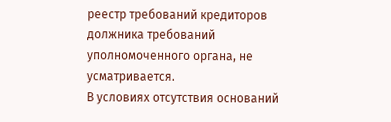реестр требований кредиторов должника требований уполномоченного органа, не усматривается.
В условиях отсутствия оснований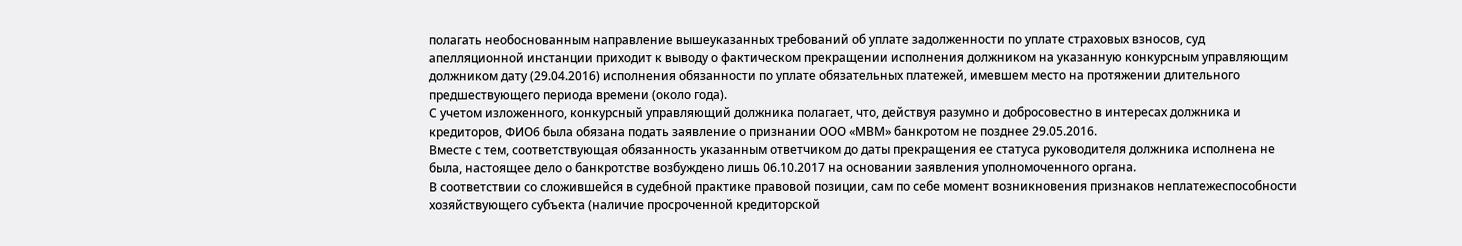полагать необоснованным направление вышеуказанных требований об уплате задолженности по уплате страховых взносов, суд апелляционной инстанции приходит к выводу о фактическом прекращении исполнения должником на указанную конкурсным управляющим должником дату (29.04.2016) исполнения обязанности по уплате обязательных платежей, имевшем место на протяжении длительного предшествующего периода времени (около года).
С учетом изложенного, конкурсный управляющий должника полагает, что, действуя разумно и добросовестно в интересах должника и кредиторов, ФИО6 была обязана подать заявление о признании ООО «МВМ» банкротом не позднее 29.05.2016.
Вместе с тем, соответствующая обязанность указанным ответчиком до даты прекращения ее статуса руководителя должника исполнена не была, настоящее дело о банкротстве возбуждено лишь 06.10.2017 на основании заявления уполномоченного органа.
В соответствии со сложившейся в судебной практике правовой позиции, сам по себе момент возникновения признаков неплатежеспособности хозяйствующего субъекта (наличие просроченной кредиторской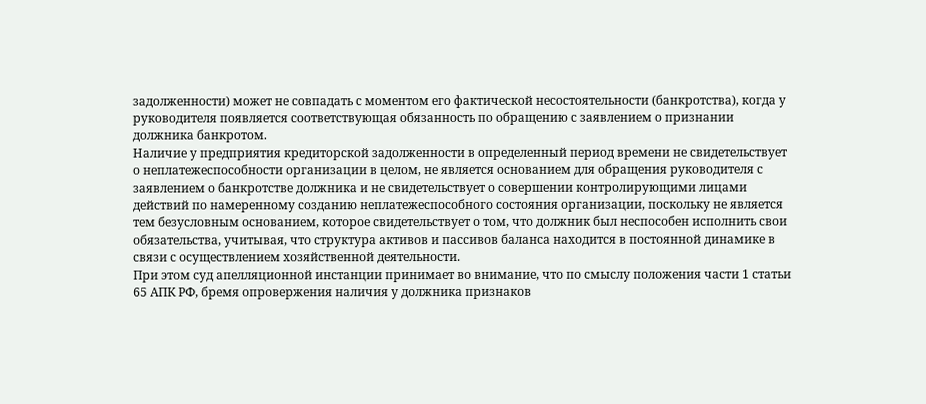задолженности) может не совпадать с моментом его фактической несостоятельности (банкротства), когда у руководителя появляется соответствующая обязанность по обращению с заявлением о признании должника банкротом.
Наличие у предприятия кредиторской задолженности в определенный период времени не свидетельствует о неплатежеспособности организации в целом, не является основанием для обращения руководителя с заявлением о банкротстве должника и не свидетельствует о совершении контролирующими лицами действий по намеренному созданию неплатежеспособного состояния организации, поскольку не является тем безусловным основанием, которое свидетельствует о том, что должник был неспособен исполнить свои обязательства, учитывая, что структура активов и пассивов баланса находится в постоянной динамике в связи с осуществлением хозяйственной деятельности.
При этом суд апелляционной инстанции принимает во внимание, что по смыслу положения части 1 статьи 65 АПК РФ, бремя опровержения наличия у должника признаков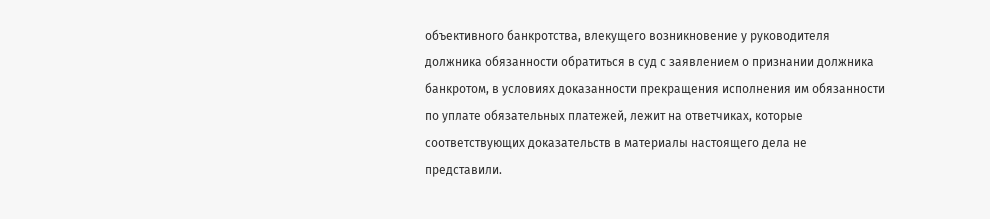объективного банкротства, влекущего возникновение у руководителя должника обязанности обратиться в суд с заявлением о признании должника банкротом, в условиях доказанности прекращения исполнения им обязанности по уплате обязательных платежей, лежит на ответчиках, которые соответствующих доказательств в материалы настоящего дела не представили.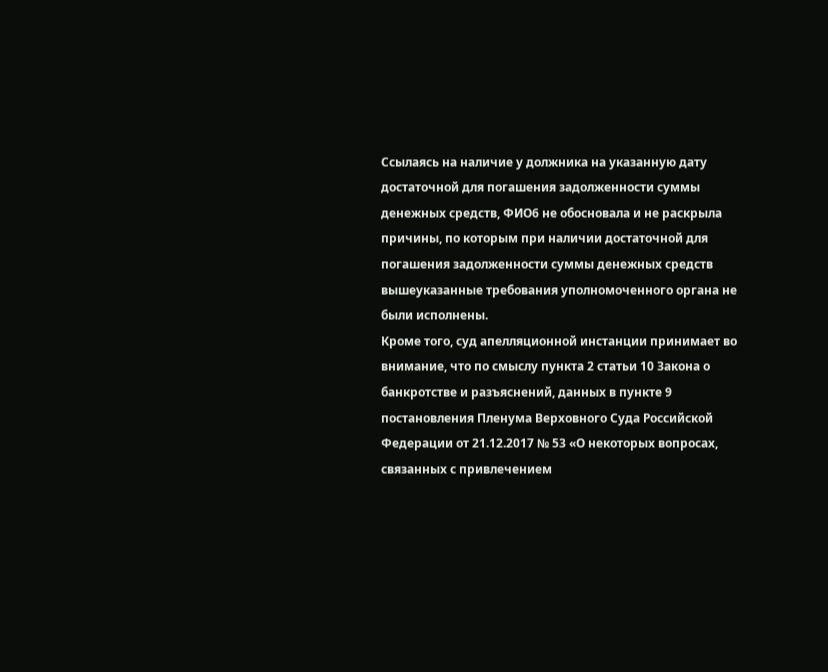Ссылаясь на наличие у должника на указанную дату достаточной для погашения задолженности суммы денежных средств, ФИО6 не обосновала и не раскрыла причины, по которым при наличии достаточной для погашения задолженности суммы денежных средств вышеуказанные требования уполномоченного органа не были исполнены.
Кроме того, суд апелляционной инстанции принимает во внимание, что по смыслу пункта 2 статьи 10 Закона о банкротстве и разъяснений, данных в пункте 9 постановления Пленума Верховного Суда Российской Федерации от 21.12.2017 № 53 «О некоторых вопросах, связанных с привлечением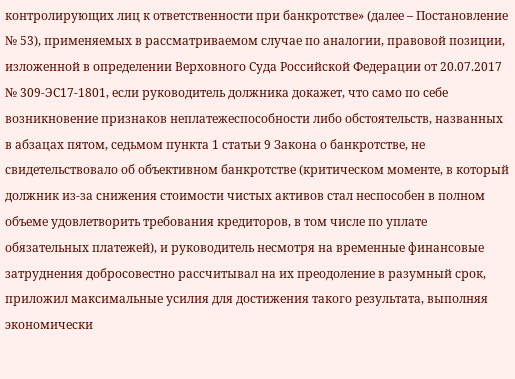контролирующих лиц к ответственности при банкротстве» (далее – Постановление № 53), применяемых в рассматриваемом случае по аналогии, правовой позиции, изложенной в определении Верховного Суда Российской Федерации от 20.07.2017 № 309-ЭС17-1801, если руководитель должника докажет, что само по себе возникновение признаков неплатежеспособности либо обстоятельств, названных в абзацах пятом, седьмом пункта 1 статьи 9 Закона о банкротстве, не свидетельствовало об объективном банкротстве (критическом моменте, в который должник из-за снижения стоимости чистых активов стал неспособен в полном объеме удовлетворить требования кредиторов, в том числе по уплате обязательных платежей), и руководитель несмотря на временные финансовые затруднения добросовестно рассчитывал на их преодоление в разумный срок, приложил максимальные усилия для достижения такого результата, выполняя экономически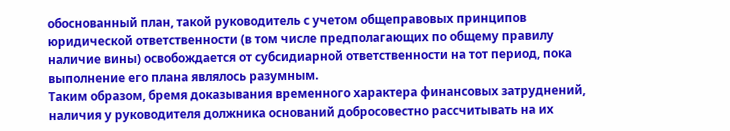обоснованный план, такой руководитель с учетом общеправовых принципов юридической ответственности (в том числе предполагающих по общему правилу наличие вины) освобождается от субсидиарной ответственности на тот период, пока выполнение его плана являлось разумным.
Таким образом, бремя доказывания временного характера финансовых затруднений, наличия у руководителя должника оснований добросовестно рассчитывать на их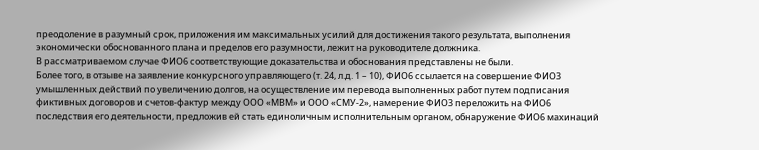преодоление в разумный срок, приложения им максимальных усилий для достижения такого результата, выполнения экономически обоснованного плана и пределов его разумности, лежит на руководителе должника.
В рассматриваемом случае ФИО6 соответствующие доказательства и обоснования представлены не были.
Более того, в отзыве на заявление конкурсного управляющего (т. 24, л.д. 1 – 10), ФИО6 ссылается на совершение ФИО3 умышленных действий по увеличению долгов, на осуществление им перевода выполненных работ путем подписания фиктивных договоров и счетов-фактур между ООО «МВМ» и ООО «СМУ-2», намерение ФИО3 переложить на ФИО6 последствия его деятельности, предложив ей стать единоличным исполнительным органом, обнаружение ФИО6 махинаций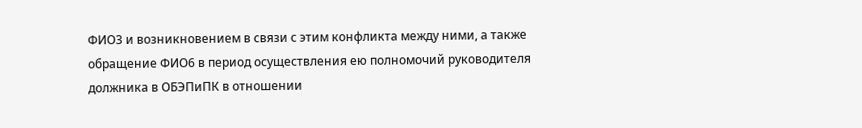ФИО3 и возникновением в связи с этим конфликта между ними, а также обращение ФИО6 в период осуществления ею полномочий руководителя должника в ОБЭПиПК в отношении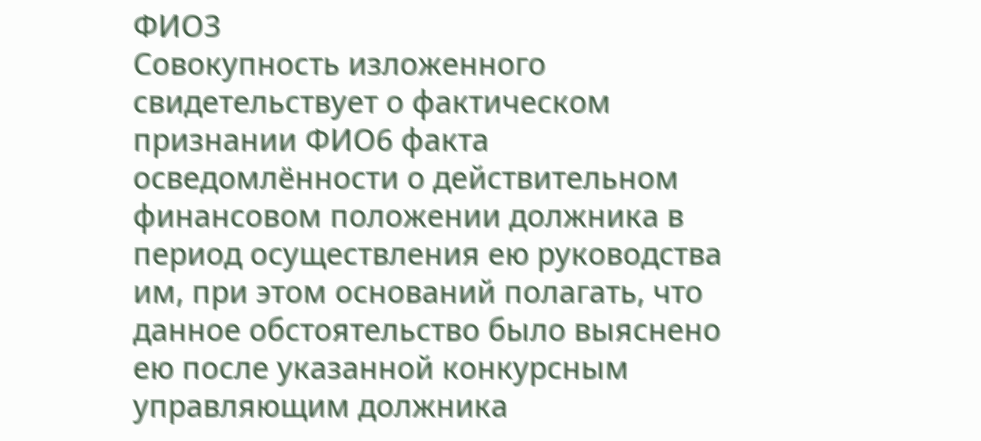ФИО3
Совокупность изложенного свидетельствует о фактическом признании ФИО6 факта осведомлённости о действительном финансовом положении должника в период осуществления ею руководства им, при этом оснований полагать, что данное обстоятельство было выяснено ею после указанной конкурсным управляющим должника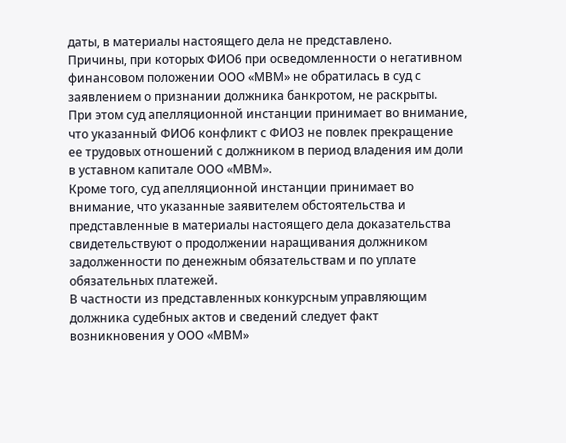даты, в материалы настоящего дела не представлено.
Причины, при которых ФИО6 при осведомленности о негативном финансовом положении ООО «МВМ» не обратилась в суд с заявлением о признании должника банкротом, не раскрыты.
При этом суд апелляционной инстанции принимает во внимание, что указанный ФИО6 конфликт с ФИО3 не повлек прекращение ее трудовых отношений с должником в период владения им доли в уставном капитале ООО «МВМ».
Кроме того, суд апелляционной инстанции принимает во внимание, что указанные заявителем обстоятельства и представленные в материалы настоящего дела доказательства свидетельствуют о продолжении наращивания должником задолженности по денежным обязательствам и по уплате обязательных платежей.
В частности из представленных конкурсным управляющим должника судебных актов и сведений следует факт возникновения у ООО «МВМ»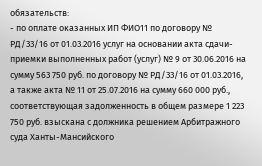обязательств:
- по оплате оказанных ИП ФИО11 по договору № РД/33/16 от 01.03.2016 услуг на основании акта сдачи-приемки выполненных работ (услуг) № 9 от 30.06.2016 на сумму 563 750 руб. по договору № РД/33/16 от 01.03.2016, а также акта № 11 от 25.07.2016 на сумму 660 000 руб., соответствующая задолженность в общем размере 1 223 750 руб. взыскана с должника решением Арбитражного суда Ханты-Мансийского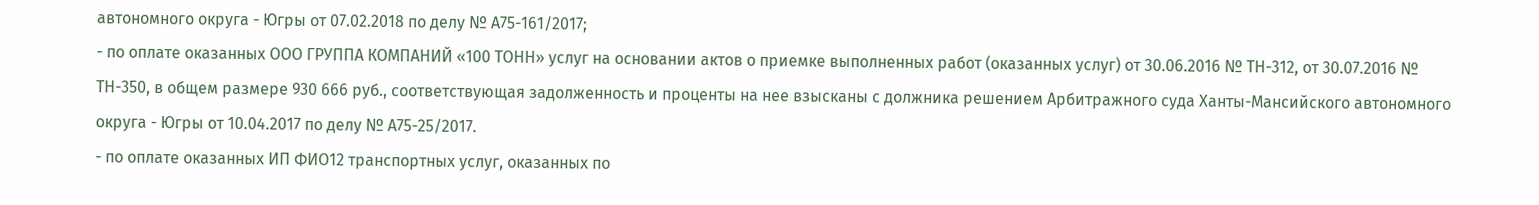автономного округа - Югры от 07.02.2018 по делу № А75-161/2017;
- по оплате оказанных ООО ГРУППА КОМПАНИЙ «100 ТОНН» услуг на основании актов о приемке выполненных работ (оказанных услуг) от 30.06.2016 № ТН-312, от 30.07.2016 № ТН-350, в общем размере 930 666 руб., соответствующая задолженность и проценты на нее взысканы с должника решением Арбитражного суда Ханты-Мансийского автономного округа - Югры от 10.04.2017 по делу № А75-25/2017.
- по оплате оказанных ИП ФИО12 транспортных услуг, оказанных по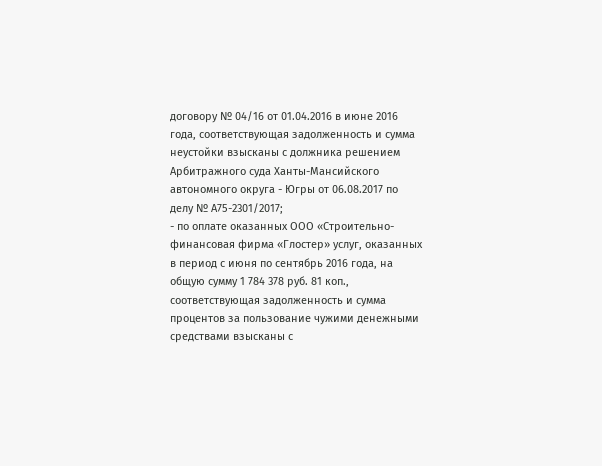договору № 04/16 от 01.04.2016 в июне 2016 года, соответствующая задолженность и сумма неустойки взысканы с должника решением Арбитражного суда Ханты-Мансийского автономного округа - Югры от 06.08.2017 по делу № А75-2301/2017;
- по оплате оказанных ООО «Строительно-финансовая фирма «Глостер» услуг, оказанных в период с июня по сентябрь 2016 года, на общую сумму 1 784 378 руб. 81 коп., соответствующая задолженность и сумма процентов за пользование чужими денежными средствами взысканы с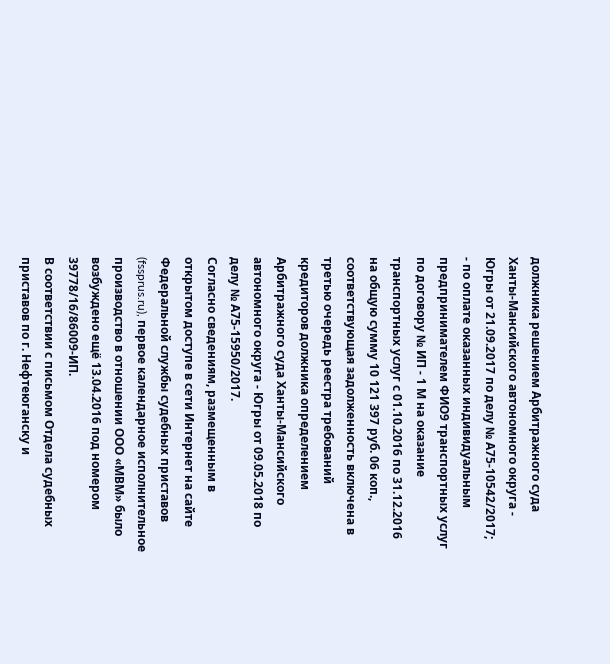должника решением Арбитражного суда Ханты-Мансийского автономного округа - Югры от 21.09.2017 по делу № А75-10542/2017;
- по оплате оказанных индивидуальным предпринимателем ФИО9 транспортных услуг по договору № ИП - 1 М на оказание транспортных услуг с 01.10.2016 по 31.12.2016 на общую сумму 10 121 397 руб. 06 коп., соответствующая задолженность включена в третью очередь реестра требований кредиторов должника определением Арбитражного суда Ханты-Мансийского автономного округа - Югры от 09.05.2018 по делу № А75-15950/2017.
Согласно сведениям, размещенным в открытом доступе в сети Интернет на сайте Федеральной службы судебных приставов (fssprus.ru), первое календарное исполнительное производство в отношении ООО «МВМ» было возбуждено ещё 13.04.2016 под номером 39778/16/86009-ИП.
В соответствии с письмом Отдела судебных приставов по г. Нефтеюганску и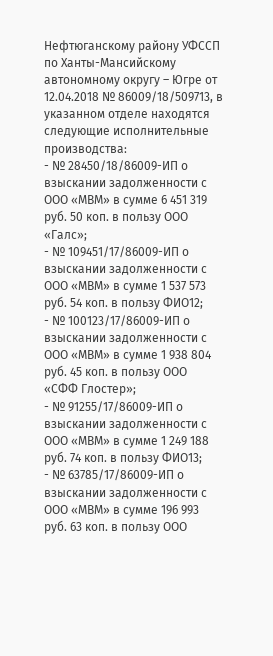Нефтюганскому району УФССП по Ханты-Мансийскому автономному округу – Югре от 12.04.2018 № 86009/18/509713, в указанном отделе находятся следующие исполнительные производства:
- № 28450/18/86009-ИП о взыскании задолженности с ООО «МВМ» в сумме 6 451 319 руб. 50 коп. в пользу ООО «Галс»;
- № 109451/17/86009-ИП о взыскании задолженности с ООО «МВМ» в сумме 1 537 573 руб. 54 коп. в пользу ФИО12;
- № 100123/17/86009-ИП о взыскании задолженности с ООО «МВМ» в сумме 1 938 804 руб. 45 коп. в пользу ООО «СФФ Глостер»;
- № 91255/17/86009-ИП о взыскании задолженности с ООО «МВМ» в сумме 1 249 188 руб. 74 коп. в пользу ФИО13;
- № 63785/17/86009-ИП о взыскании задолженности с ООО «МВМ» в сумме 196 993 руб. 63 коп. в пользу ООО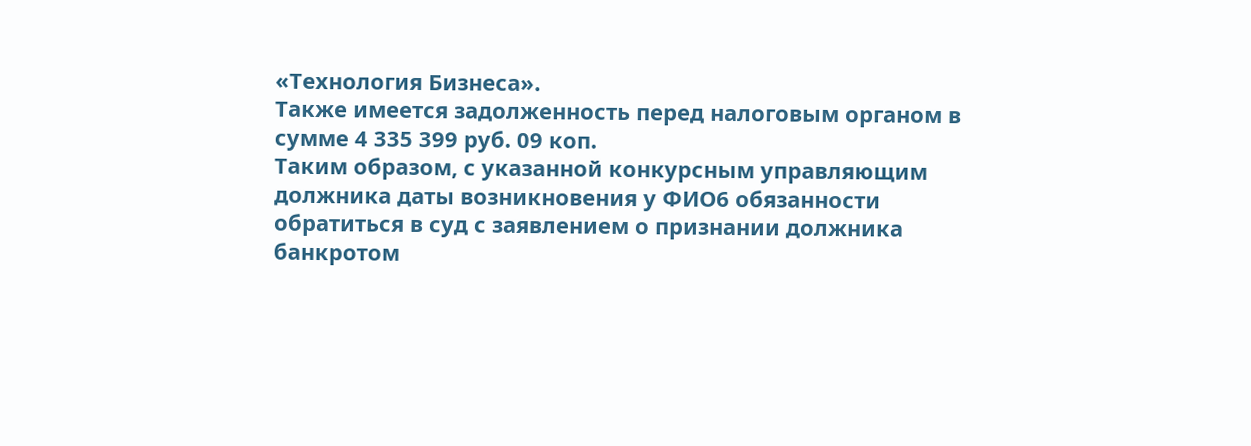«Технология Бизнеса».
Также имеется задолженность перед налоговым органом в сумме 4 335 399 руб. 09 коп.
Таким образом, с указанной конкурсным управляющим должника даты возникновения у ФИО6 обязанности обратиться в суд с заявлением о признании должника банкротом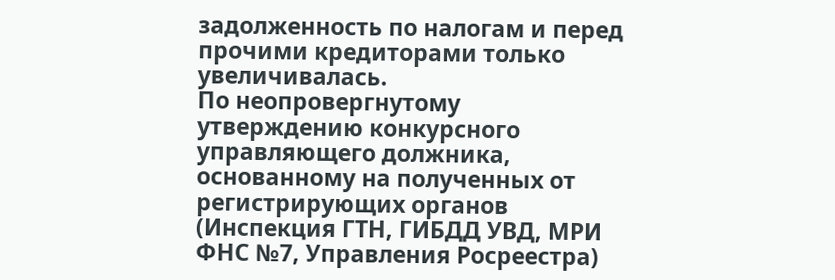задолженность по налогам и перед прочими кредиторами только увеличивалась.
По неопровергнутому утверждению конкурсного управляющего должника, основанному на полученных от регистрирующих органов (Инспекция ГТН, ГИБДД УВД, МРИ ФНС №7, Управления Росреестра)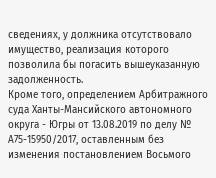сведениях, у должника отсутствовало имущество, реализация которого позволила бы погасить вышеуказанную задолженность.
Кроме того, определением Арбитражного суда Ханты-Мансийского автономного округа - Югры от 13.08.2019 по делу № А75-15950/2017, оставленным без изменения постановлением Восьмого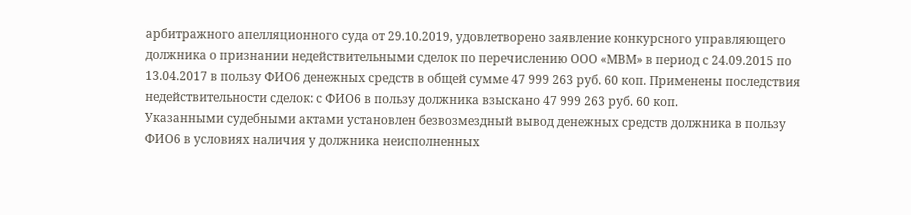арбитражного апелляционного суда от 29.10.2019, удовлетворено заявление конкурсного управляющего должника о признании недействительными сделок по перечислению ООО «МВМ» в период с 24.09.2015 по 13.04.2017 в пользу ФИО6 денежных средств в общей сумме 47 999 263 руб. 60 коп. Применены последствия недействительности сделок: с ФИО6 в пользу должника взыскано 47 999 263 руб. 60 коп.
Указанными судебными актами установлен безвозмездный вывод денежных средств должника в пользу ФИО6 в условиях наличия у должника неисполненных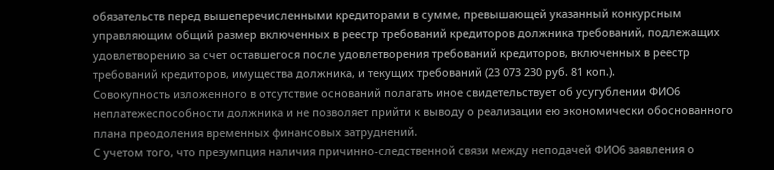обязательств перед вышеперечисленными кредиторами в сумме, превышающей указанный конкурсным управляющим общий размер включенных в реестр требований кредиторов должника требований, подлежащих удовлетворению за счет оставшегося после удовлетворения требований кредиторов, включенных в реестр требований кредиторов, имущества должника, и текущих требований (23 073 230 руб. 81 коп.).
Совокупность изложенного в отсутствие оснований полагать иное свидетельствует об усугублении ФИО6 неплатежеспособности должника и не позволяет прийти к выводу о реализации ею экономически обоснованного плана преодоления временных финансовых затруднений.
С учетом того, что презумпция наличия причинно-следственной связи между неподачей ФИО6 заявления о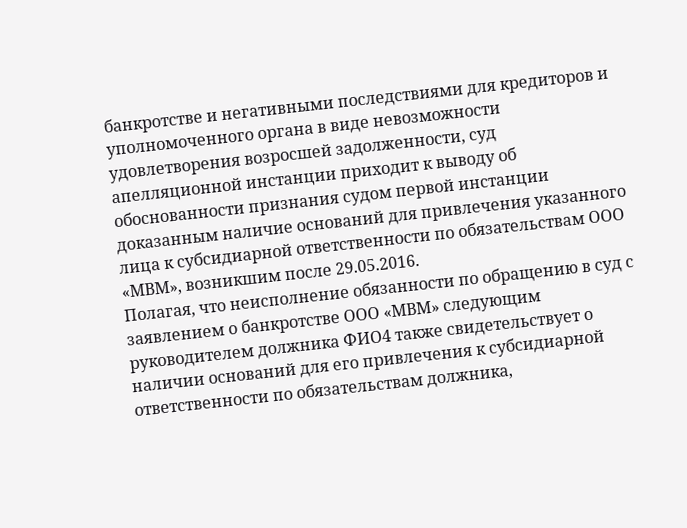банкротстве и негативными последствиями для кредиторов и уполномоченного органа в виде невозможности удовлетворения возросшей задолженности, суд апелляционной инстанции приходит к выводу об обоснованности признания судом первой инстанции доказанным наличие оснований для привлечения указанного лица к субсидиарной ответственности по обязательствам ООО «МВМ», возникшим после 29.05.2016.
Полагая, что неисполнение обязанности по обращению в суд с заявлением о банкротстве ООО «МВМ» следующим руководителем должника ФИО4 также свидетельствует о наличии оснований для его привлечения к субсидиарной ответственности по обязательствам должника,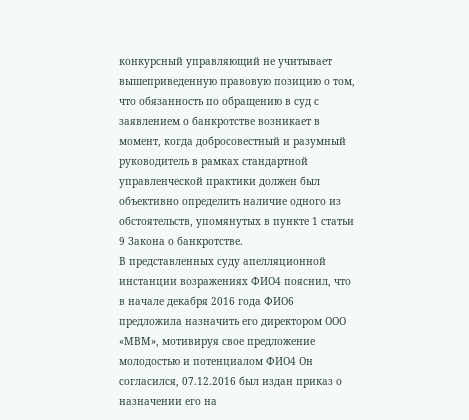конкурсный управляющий не учитывает вышеприведенную правовую позицию о том, что обязанность по обращению в суд с заявлением о банкротстве возникает в момент, когда добросовестный и разумный руководитель в рамках стандартной управленческой практики должен был объективно определить наличие одного из обстоятельств, упомянутых в пункте 1 статьи 9 Закона о банкротстве.
В представленных суду апелляционной инстанции возражениях ФИО4 пояснил, что в начале декабря 2016 года ФИО6 предложила назначить его директором ООО «МВМ», мотивируя свое предложение молодостью и потенциалом ФИО4 Он согласился, 07.12.2016 был издан приказ о назначении его на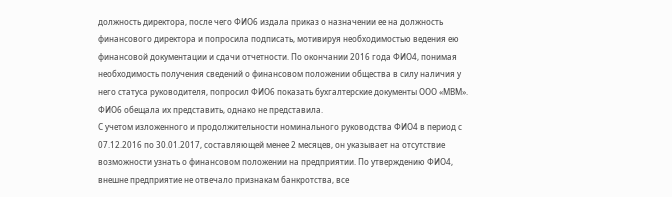должность директора, после чего ФИО6 издала приказ о назначении ее на должность финансового директора и попросила подписать, мотивируя необходимостью ведения ею финансовой документации и сдачи отчетности. По окончании 2016 года ФИО4, понимая необходимость получения сведений о финансовом положении общества в силу наличия у него статуса руководителя, попросил ФИО6 показать бухгалтерские документы ООО «МВМ». ФИО6 обещала их представить, однако не представила.
С учетом изложенного и продолжительности номинального руководства ФИО4 в период с 07.12.2016 по 30.01.2017, составляющей менее 2 месяцев, он указывает на отсутствие возможности узнать о финансовом положении на предприятии. По утверждению ФИО4, внешне предприятие не отвечало признакам банкротства, все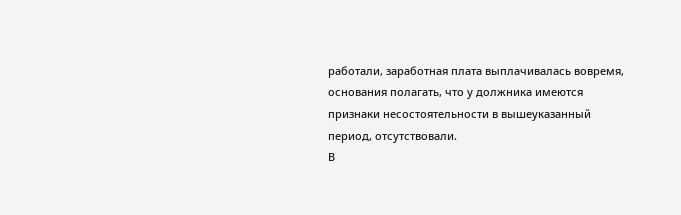работали, заработная плата выплачивалась вовремя, основания полагать, что у должника имеются признаки несостоятельности в вышеуказанный период, отсутствовали.
В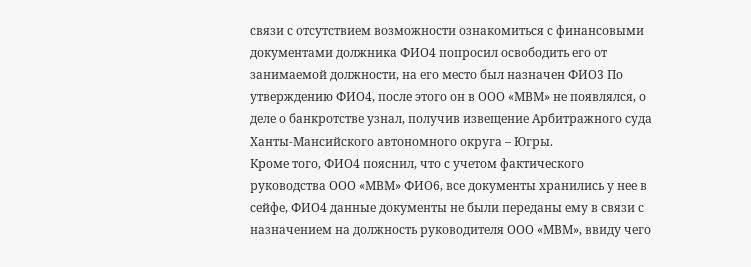связи с отсутствием возможности ознакомиться с финансовыми документами должника ФИО4 попросил освободить его от занимаемой должности, на его место был назначен ФИО3 По утверждению ФИО4, после этого он в ООО «МВМ» не появлялся, о деле о банкротстве узнал, получив извещение Арбитражного суда Ханты-Мансийского автономного округа – Югры.
Кроме того, ФИО4 пояснил, что с учетом фактического руководства ООО «МВМ» ФИО6, все документы хранились у нее в сейфе, ФИО4 данные документы не были переданы ему в связи с назначением на должность руководителя ООО «МВМ», ввиду чего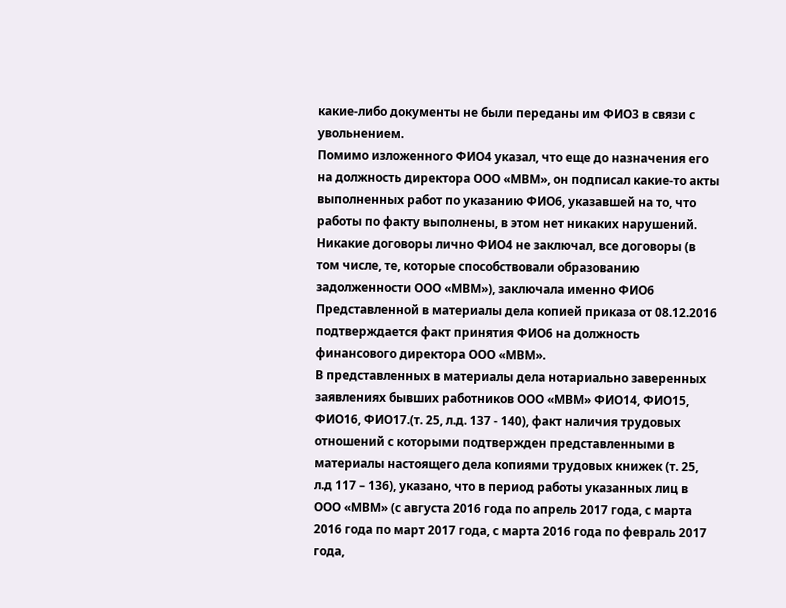какие-либо документы не были переданы им ФИО3 в связи с увольнением.
Помимо изложенного ФИО4 указал, что еще до назначения его на должность директора ООО «МВМ», он подписал какие-то акты выполненных работ по указанию ФИО6, указавшей на то, что работы по факту выполнены, в этом нет никаких нарушений. Никакие договоры лично ФИО4 не заключал, все договоры (в том числе, те, которые способствовали образованию задолженности ООО «МВМ»), заключала именно ФИО6
Представленной в материалы дела копией приказа от 08.12.2016 подтверждается факт принятия ФИО6 на должность финансового директора ООО «МВМ».
В представленных в материалы дела нотариально заверенных заявлениях бывших работников ООО «МВМ» ФИО14, ФИО15, ФИО16, ФИО17.(т. 25, л.д. 137 - 140), факт наличия трудовых отношений с которыми подтвержден представленными в материалы настоящего дела копиями трудовых книжек (т. 25, л.д 117 – 136), указано, что в период работы указанных лиц в ООО «МВМ» (с августа 2016 года по апрель 2017 года, с марта 2016 года по март 2017 года, с марта 2016 года по февраль 2017 года,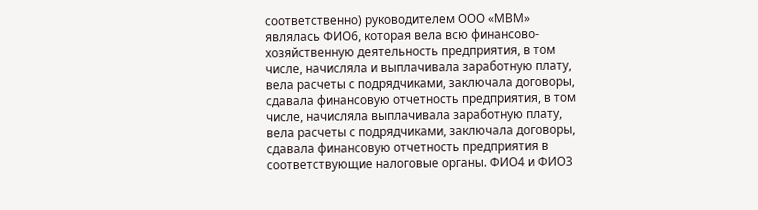соответственно) руководителем ООО «МВМ» являлась ФИО6, которая вела всю финансово-хозяйственную деятельность предприятия, в том числе, начисляла и выплачивала заработную плату, вела расчеты с подрядчиками, заключала договоры, сдавала финансовую отчетность предприятия, в том числе, начисляла выплачивала заработную плату, вела расчеты с подрядчиками, заключала договоры, сдавала финансовую отчетность предприятия в соответствующие налоговые органы. ФИО4 и ФИО3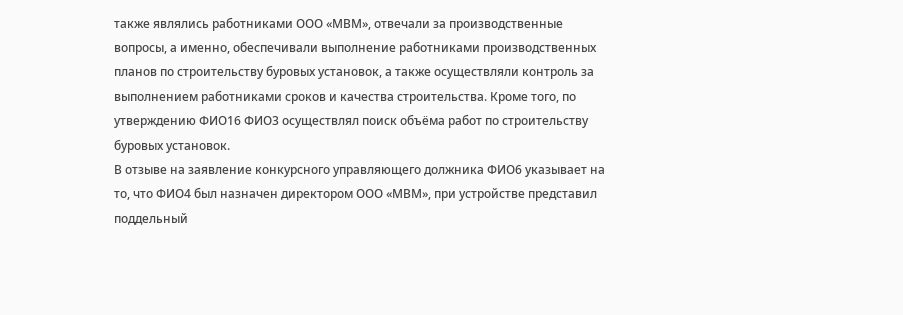также являлись работниками ООО «МВМ», отвечали за производственные вопросы, а именно, обеспечивали выполнение работниками производственных планов по строительству буровых установок, а также осуществляли контроль за выполнением работниками сроков и качества строительства. Кроме того, по утверждению ФИО16 ФИО3 осуществлял поиск объёма работ по строительству буровых установок.
В отзыве на заявление конкурсного управляющего должника ФИО6 указывает на то, что ФИО4 был назначен директором ООО «МВМ», при устройстве представил поддельный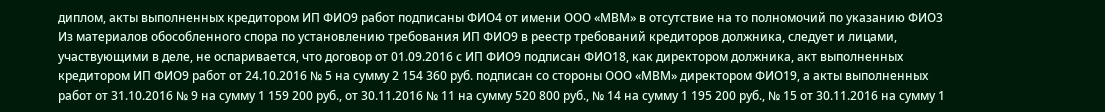диплом, акты выполненных кредитором ИП ФИО9 работ подписаны ФИО4 от имени ООО «МВМ» в отсутствие на то полномочий по указанию ФИО3
Из материалов обособленного спора по установлению требования ИП ФИО9 в реестр требований кредиторов должника, следует и лицами, участвующими в деле, не оспаривается, что договор от 01.09.2016 с ИП ФИО9 подписан ФИО18, как директором должника, акт выполненных кредитором ИП ФИО9 работ от 24.10.2016 № 5 на сумму 2 154 360 руб. подписан со стороны ООО «МВМ» директором ФИО19, а акты выполненных работ от 31.10.2016 № 9 на сумму 1 159 200 руб., от 30.11.2016 № 11 на сумму 520 800 руб., № 14 на сумму 1 195 200 руб., № 15 от 30.11.2016 на сумму 1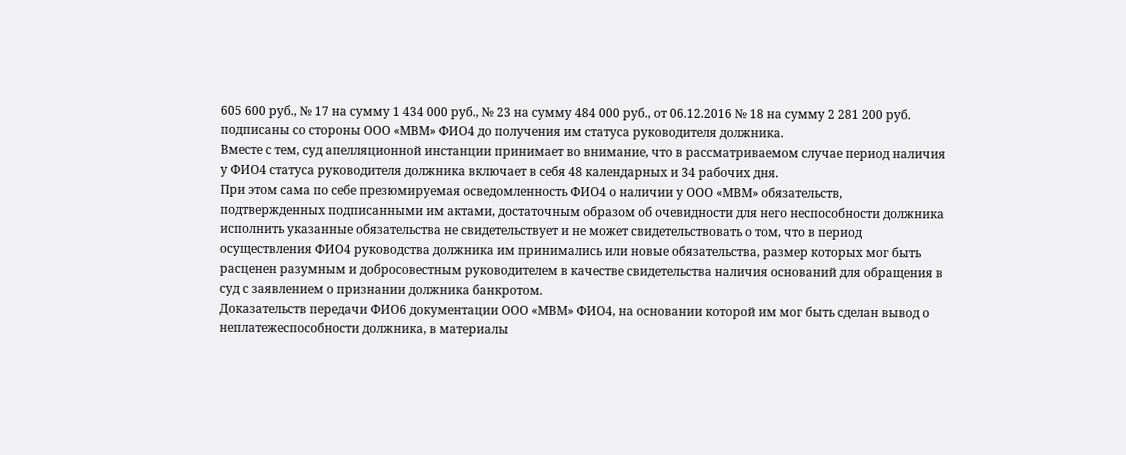605 600 руб., № 17 на сумму 1 434 000 руб., № 23 на сумму 484 000 руб., от 06.12.2016 № 18 на сумму 2 281 200 руб. подписаны со стороны ООО «МВМ» ФИО4 до получения им статуса руководителя должника.
Вместе с тем, суд апелляционной инстанции принимает во внимание, что в рассматриваемом случае период наличия у ФИО4 статуса руководителя должника включает в себя 48 календарных и 34 рабочих дня.
При этом сама по себе презюмируемая осведомленность ФИО4 о наличии у ООО «МВМ» обязательств, подтвержденных подписанными им актами, достаточным образом об очевидности для него неспособности должника исполнить указанные обязательства не свидетельствует и не может свидетельствовать о том, что в период осуществления ФИО4 руководства должника им принимались или новые обязательства, размер которых мог быть расценен разумным и добросовестным руководителем в качестве свидетельства наличия оснований для обращения в суд с заявлением о признании должника банкротом.
Доказательств передачи ФИО6 документации ООО «МВМ» ФИО4, на основании которой им мог быть сделан вывод о неплатежеспособности должника, в материалы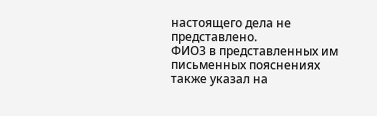настоящего дела не представлено.
ФИО3 в представленных им письменных пояснениях также указал на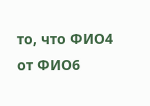то, что ФИО4 от ФИО6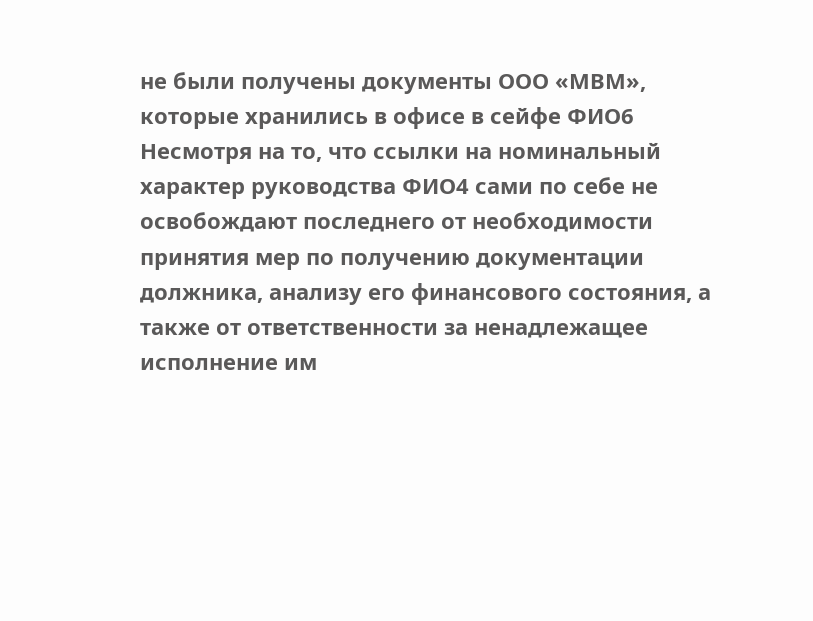не были получены документы ООО «МВМ», которые хранились в офисе в сейфе ФИО6
Несмотря на то, что ссылки на номинальный характер руководства ФИО4 сами по себе не освобождают последнего от необходимости принятия мер по получению документации должника, анализу его финансового состояния, а также от ответственности за ненадлежащее исполнение им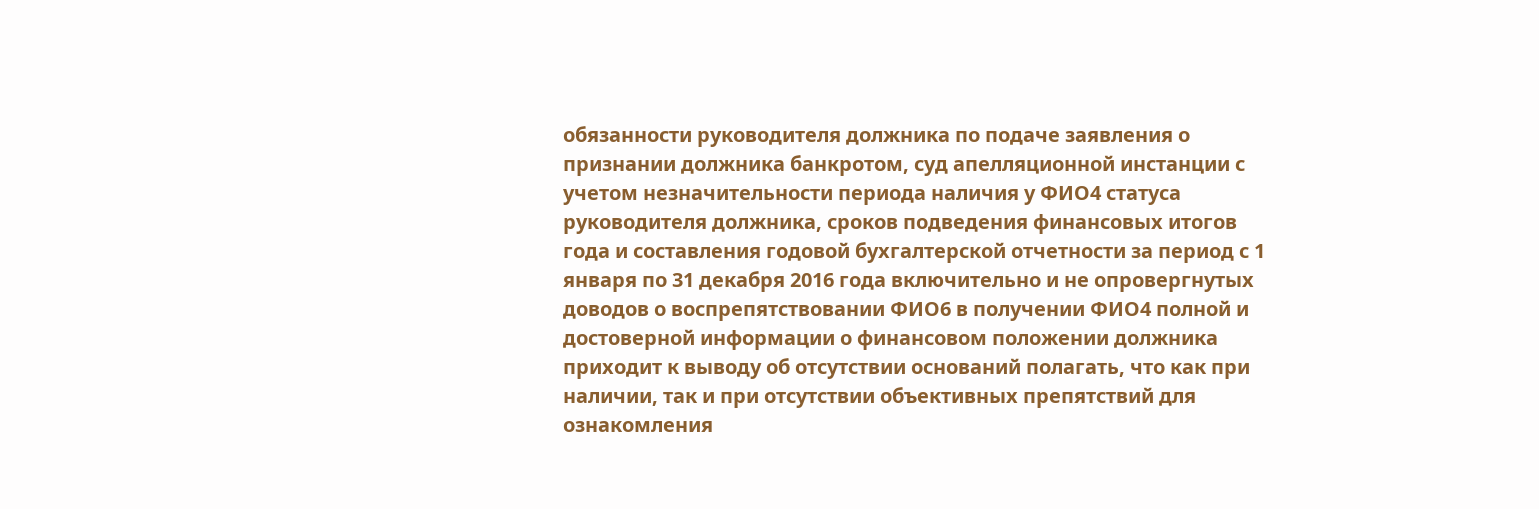обязанности руководителя должника по подаче заявления о признании должника банкротом, суд апелляционной инстанции с учетом незначительности периода наличия у ФИО4 статуса руководителя должника, сроков подведения финансовых итогов года и составления годовой бухгалтерской отчетности за период с 1 января по 31 декабря 2016 года включительно и не опровергнутых доводов о воспрепятствовании ФИО6 в получении ФИО4 полной и достоверной информации о финансовом положении должника приходит к выводу об отсутствии оснований полагать, что как при наличии, так и при отсутствии объективных препятствий для ознакомления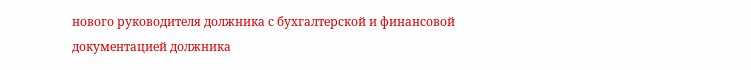нового руководителя должника с бухгалтерской и финансовой документацией должника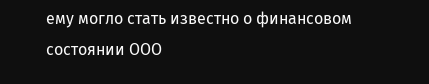ему могло стать известно о финансовом состоянии ООО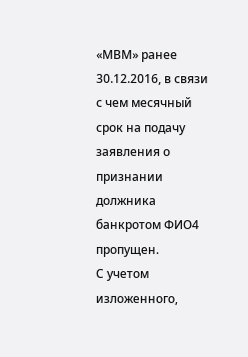«МВМ» ранее 30.12.2016, в связи с чем месячный срок на подачу заявления о признании должника банкротом ФИО4 пропущен.
С учетом изложенного,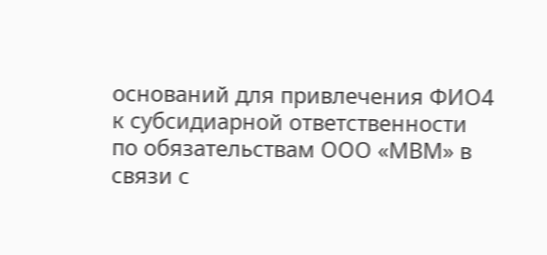оснований для привлечения ФИО4 к субсидиарной ответственности по обязательствам ООО «МВМ» в связи с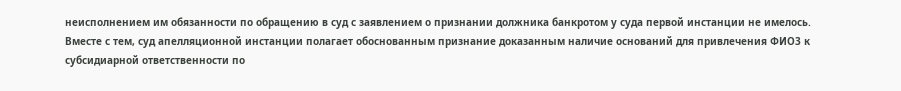неисполнением им обязанности по обращению в суд с заявлением о признании должника банкротом у суда первой инстанции не имелось.
Вместе с тем, суд апелляционной инстанции полагает обоснованным признание доказанным наличие оснований для привлечения ФИО3 к субсидиарной ответственности по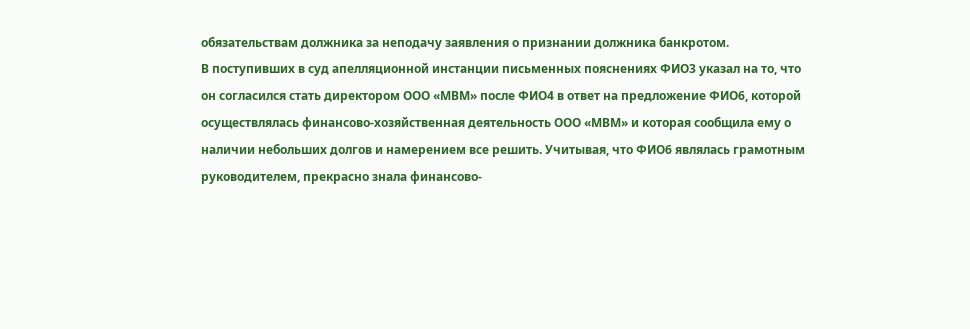обязательствам должника за неподачу заявления о признании должника банкротом.
В поступивших в суд апелляционной инстанции письменных пояснениях ФИО3 указал на то, что он согласился стать директором ООО «МВМ» после ФИО4 в ответ на предложение ФИО6, которой осуществлялась финансово-хозяйственная деятельность ООО «МВМ» и которая сообщила ему о наличии небольших долгов и намерением все решить. Учитывая, что ФИО6 являлась грамотным руководителем, прекрасно знала финансово-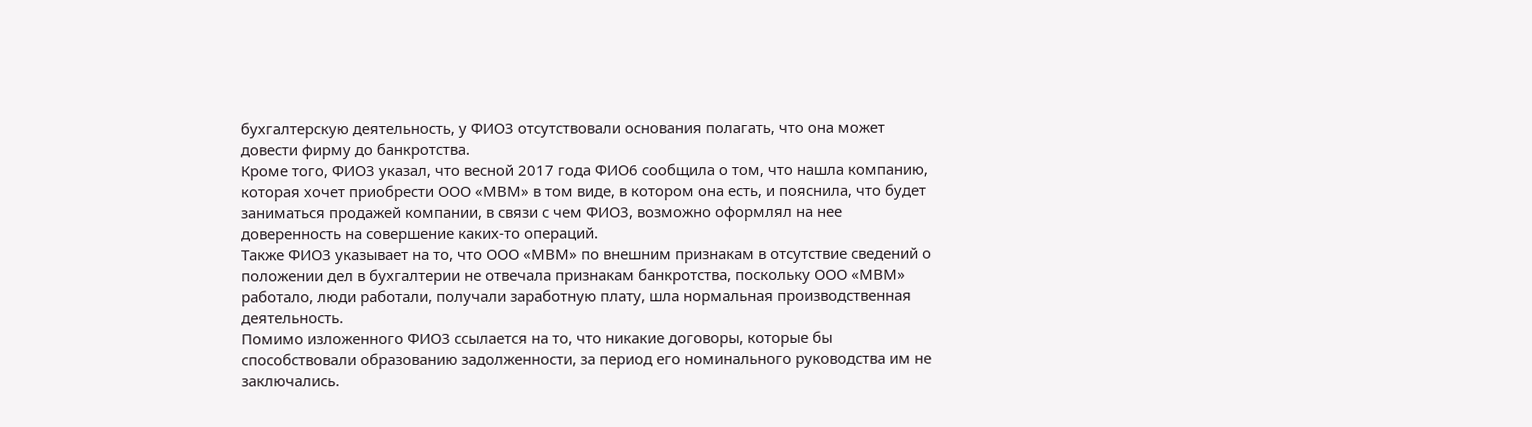бухгалтерскую деятельность, у ФИО3 отсутствовали основания полагать, что она может довести фирму до банкротства.
Кроме того, ФИО3 указал, что весной 2017 года ФИО6 сообщила о том, что нашла компанию, которая хочет приобрести ООО «МВМ» в том виде, в котором она есть, и пояснила, что будет заниматься продажей компании, в связи с чем ФИО3, возможно оформлял на нее доверенность на совершение каких-то операций.
Также ФИО3 указывает на то, что ООО «МВМ» по внешним признакам в отсутствие сведений о положении дел в бухгалтерии не отвечала признакам банкротства, поскольку ООО «МВМ» работало, люди работали, получали заработную плату, шла нормальная производственная деятельность.
Помимо изложенного ФИО3 ссылается на то, что никакие договоры, которые бы способствовали образованию задолженности, за период его номинального руководства им не заключались.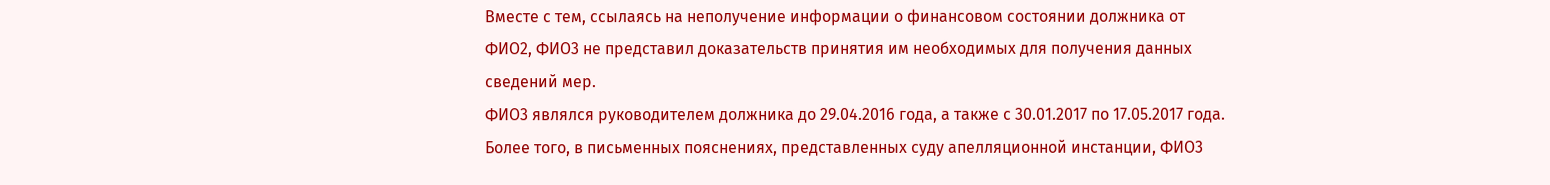Вместе с тем, ссылаясь на неполучение информации о финансовом состоянии должника от ФИО2, ФИО3 не представил доказательств принятия им необходимых для получения данных сведений мер.
ФИО3 являлся руководителем должника до 29.04.2016 года, а также с 30.01.2017 по 17.05.2017 года.
Более того, в письменных пояснениях, представленных суду апелляционной инстанции, ФИО3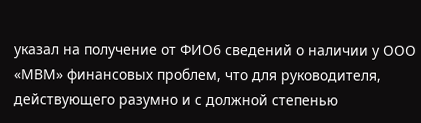указал на получение от ФИО6 сведений о наличии у ООО «МВМ» финансовых проблем, что для руководителя, действующего разумно и с должной степенью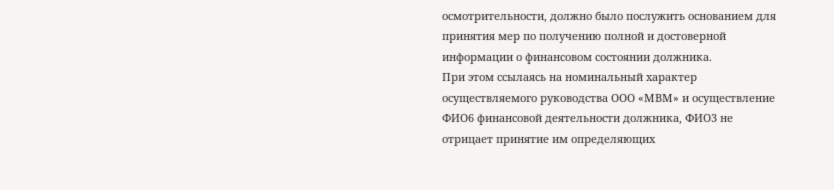осмотрительности, должно было послужить основанием для принятия мер по получению полной и достоверной информации о финансовом состоянии должника.
При этом ссылаясь на номинальный характер осуществляемого руководства ООО «МВМ» и осуществление ФИО6 финансовой деятельности должника, ФИО3 не отрицает принятие им определяющих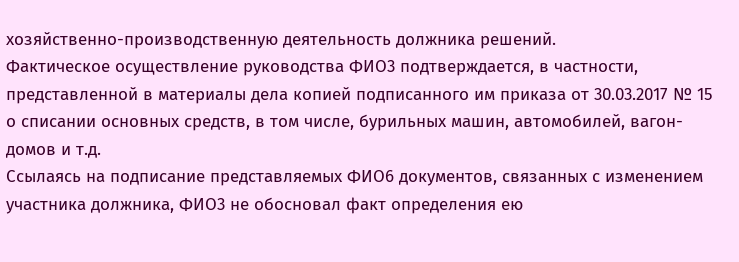хозяйственно-производственную деятельность должника решений.
Фактическое осуществление руководства ФИО3 подтверждается, в частности, представленной в материалы дела копией подписанного им приказа от 30.03.2017 № 15 о списании основных средств, в том числе, бурильных машин, автомобилей, вагон-домов и т.д.
Ссылаясь на подписание представляемых ФИО6 документов, связанных с изменением участника должника, ФИО3 не обосновал факт определения ею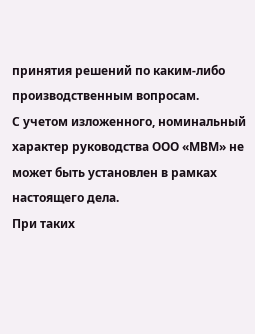принятия решений по каким-либо производственным вопросам.
С учетом изложенного, номинальный характер руководства ООО «МВМ» не может быть установлен в рамках настоящего дела.
При таких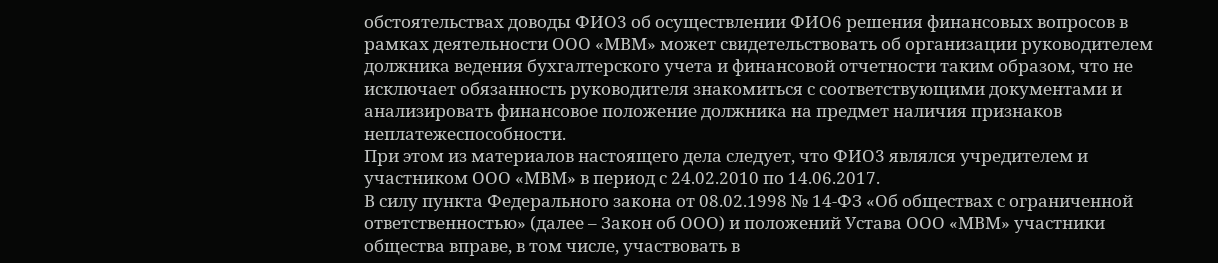обстоятельствах доводы ФИО3 об осуществлении ФИО6 решения финансовых вопросов в рамках деятельности ООО «МВМ» может свидетельствовать об организации руководителем должника ведения бухгалтерского учета и финансовой отчетности таким образом, что не исключает обязанность руководителя знакомиться с соответствующими документами и анализировать финансовое положение должника на предмет наличия признаков неплатежеспособности.
При этом из материалов настоящего дела следует, что ФИО3 являлся учредителем и участником ООО «МВМ» в период с 24.02.2010 по 14.06.2017.
В силу пункта Федерального закона от 08.02.1998 № 14-ФЗ «Об обществах с ограниченной ответственностью» (далее – Закон об ООО) и положений Устава ООО «МВМ» участники общества вправе, в том числе, участвовать в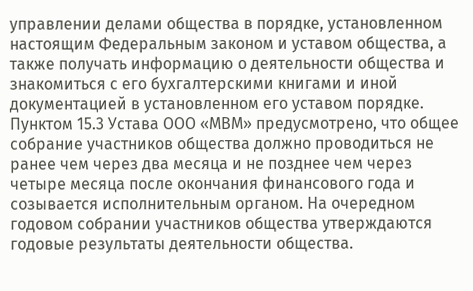управлении делами общества в порядке, установленном настоящим Федеральным законом и уставом общества, а также получать информацию о деятельности общества и знакомиться с его бухгалтерскими книгами и иной документацией в установленном его уставом порядке.
Пунктом 15.3 Устава ООО «МВМ» предусмотрено, что общее собрание участников общества должно проводиться не ранее чем через два месяца и не позднее чем через четыре месяца после окончания финансового года и созывается исполнительным органом. На очередном годовом собрании участников общества утверждаются годовые результаты деятельности общества.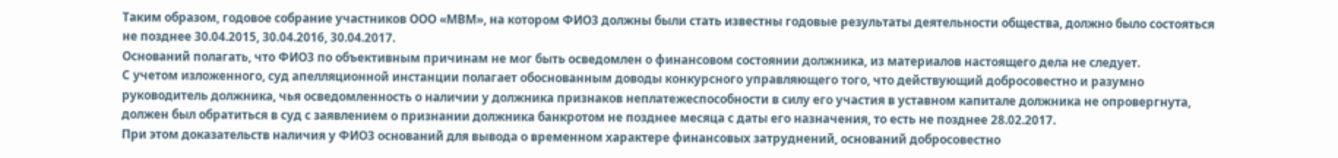Таким образом, годовое собрание участников ООО «МВМ», на котором ФИО3 должны были стать известны годовые результаты деятельности общества, должно было состояться не позднее 30.04.2015, 30.04.2016, 30.04.2017.
Оснований полагать, что ФИО3 по объективным причинам не мог быть осведомлен о финансовом состоянии должника, из материалов настоящего дела не следует.
С учетом изложенного, суд апелляционной инстанции полагает обоснованным доводы конкурсного управляющего того, что действующий добросовестно и разумно руководитель должника, чья осведомленность о наличии у должника признаков неплатежеспособности в силу его участия в уставном капитале должника не опровергнута, должен был обратиться в суд с заявлением о признании должника банкротом не позднее месяца с даты его назначения, то есть не позднее 28.02.2017.
При этом доказательств наличия у ФИО3 оснований для вывода о временном характере финансовых затруднений, оснований добросовестно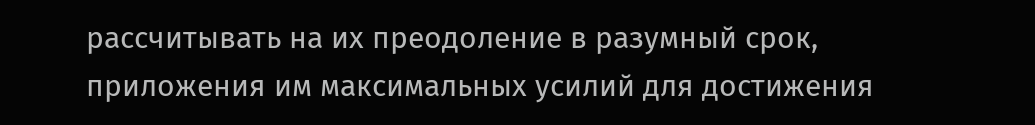рассчитывать на их преодоление в разумный срок, приложения им максимальных усилий для достижения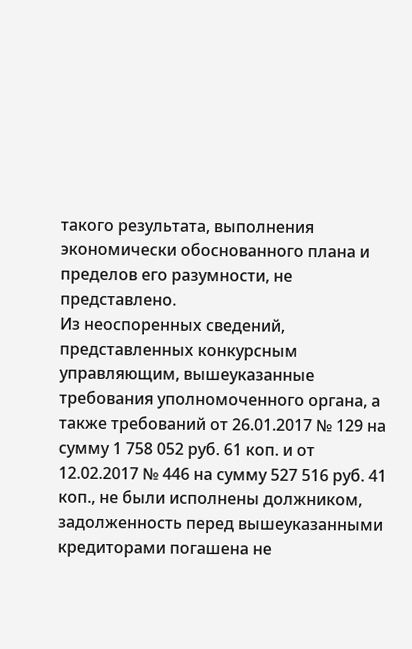такого результата, выполнения экономически обоснованного плана и пределов его разумности, не представлено.
Из неоспоренных сведений, представленных конкурсным управляющим, вышеуказанные требования уполномоченного органа, а также требований от 26.01.2017 № 129 на сумму 1 758 052 руб. 61 коп. и от 12.02.2017 № 446 на сумму 527 516 руб. 41 коп., не были исполнены должником, задолженность перед вышеуказанными кредиторами погашена не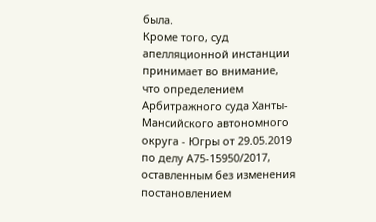была.
Кроме того, суд апелляционной инстанции принимает во внимание, что определением Арбитражного суда Ханты-Мансийского автономного округа - Югры от 29.05.2019 по делу А75-15950/2017, оставленным без изменения постановлением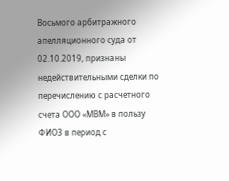Восьмого арбитражного апелляционного суда от 02.10.2019, признаны недействительными сделки по перечислению с расчетного счета ООО «МВМ» в пользу ФИО3 в период с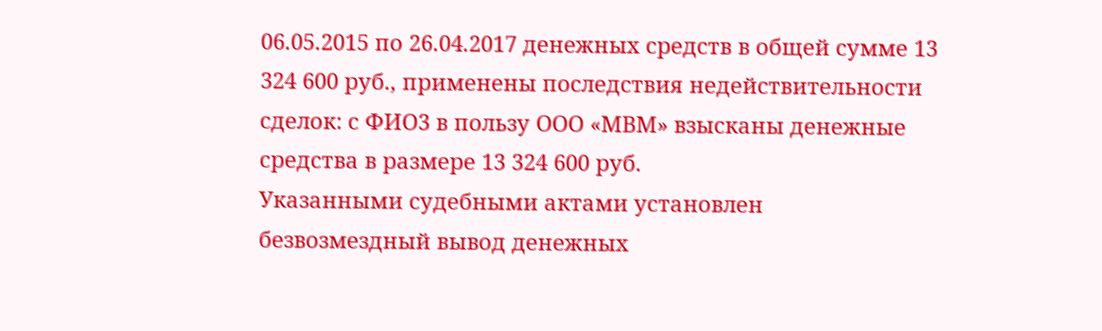06.05.2015 по 26.04.2017 денежных средств в общей сумме 13 324 600 руб., применены последствия недействительности сделок: с ФИО3 в пользу ООО «МВМ» взысканы денежные средства в размере 13 324 600 руб.
Указанными судебными актами установлен безвозмездный вывод денежных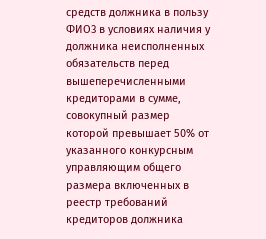средств должника в пользу ФИО3 в условиях наличия у должника неисполненных обязательств перед вышеперечисленными кредиторами в сумме, совокупный размер которой превышает 50% от указанного конкурсным управляющим общего размера включенных в реестр требований кредиторов должника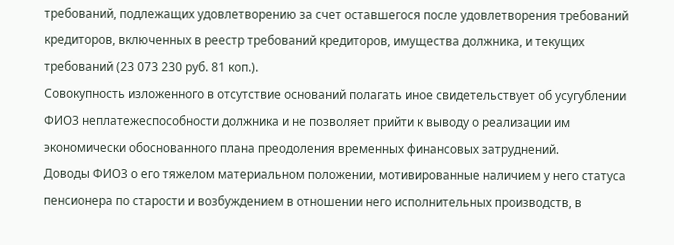требований, подлежащих удовлетворению за счет оставшегося после удовлетворения требований кредиторов, включенных в реестр требований кредиторов, имущества должника, и текущих требований (23 073 230 руб. 81 коп.).
Совокупность изложенного в отсутствие оснований полагать иное свидетельствует об усугублении ФИО3 неплатежеспособности должника и не позволяет прийти к выводу о реализации им экономически обоснованного плана преодоления временных финансовых затруднений.
Доводы ФИО3 о его тяжелом материальном положении, мотивированные наличием у него статуса пенсионера по старости и возбуждением в отношении него исполнительных производств, в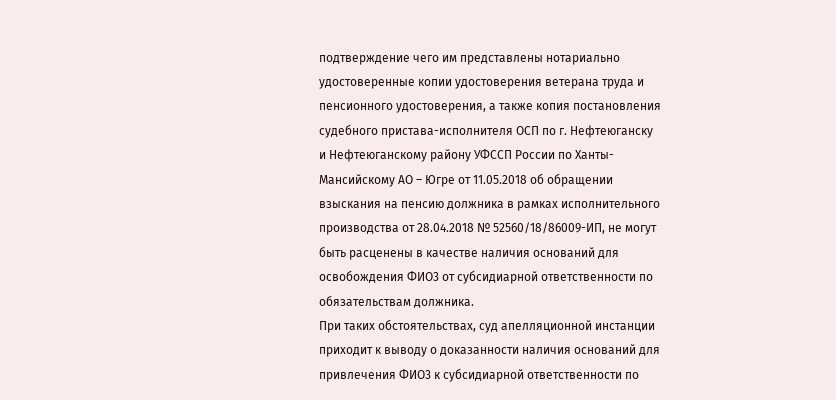подтверждение чего им представлены нотариально удостоверенные копии удостоверения ветерана труда и пенсионного удостоверения, а также копия постановления судебного пристава-исполнителя ОСП по г. Нефтеюганску и Нефтеюганскому району УФССП России по Ханты-Мансийскому АО – Югре от 11.05.2018 об обращении взыскания на пенсию должника в рамках исполнительного производства от 28.04.2018 № 52560/18/86009-ИП, не могут быть расценены в качестве наличия оснований для освобождения ФИО3 от субсидиарной ответственности по обязательствам должника.
При таких обстоятельствах, суд апелляционной инстанции приходит к выводу о доказанности наличия оснований для привлечения ФИО3 к субсидиарной ответственности по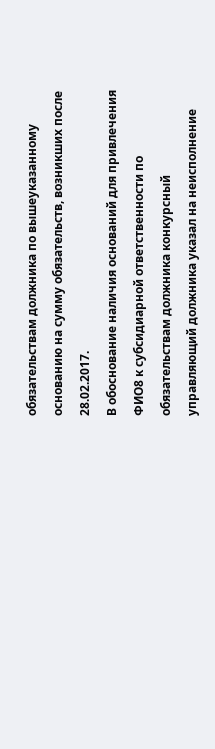обязательствам должника по вышеуказанному основанию на сумму обязательств, возникших после 28.02.2017.
В обоснование наличия оснований для привлечения ФИО8 к субсидиарной ответственности по обязательствам должника конкурсный управляющий должника указал на неисполнение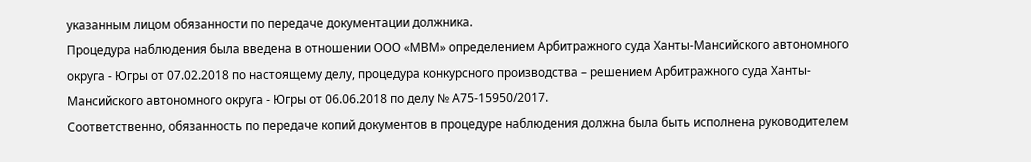указанным лицом обязанности по передаче документации должника.
Процедура наблюдения была введена в отношении ООО «МВМ» определением Арбитражного суда Ханты-Мансийского автономного округа - Югры от 07.02.2018 по настоящему делу, процедура конкурсного производства – решением Арбитражного суда Ханты-Мансийского автономного округа - Югры от 06.06.2018 по делу № А75-15950/2017.
Соответственно, обязанность по передаче копий документов в процедуре наблюдения должна была быть исполнена руководителем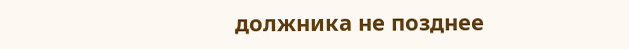должника не позднее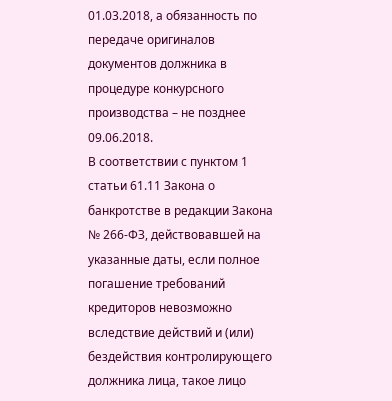01.03.2018, а обязанность по передаче оригиналов документов должника в процедуре конкурсного производства – не позднее 09.06.2018.
В соответствии с пунктом 1 статьи 61.11 Закона о банкротстве в редакции Закона № 266-ФЗ, действовавшей на указанные даты, если полное погашение требований кредиторов невозможно вследствие действий и (или) бездействия контролирующего должника лица, такое лицо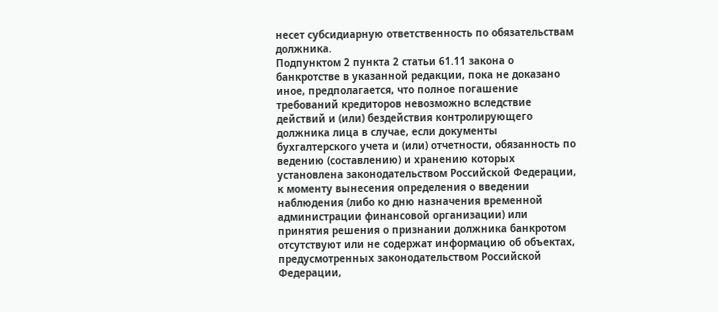несет субсидиарную ответственность по обязательствам должника.
Подпунктом 2 пункта 2 статьи 61.11 закона о банкротстве в указанной редакции, пока не доказано иное, предполагается, что полное погашение требований кредиторов невозможно вследствие действий и (или) бездействия контролирующего должника лица в случае, если документы бухгалтерского учета и (или) отчетности, обязанность по ведению (составлению) и хранению которых установлена законодательством Российской Федерации, к моменту вынесения определения о введении наблюдения (либо ко дню назначения временной администрации финансовой организации) или принятия решения о признании должника банкротом отсутствуют или не содержат информацию об объектах, предусмотренных законодательством Российской Федерации,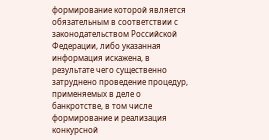формирование которой является обязательным в соответствии с законодательством Российской Федерации, либо указанная информация искажена, в результате чего существенно затруднено проведение процедур, применяемых в деле о банкротстве, в том числе формирование и реализация конкурсной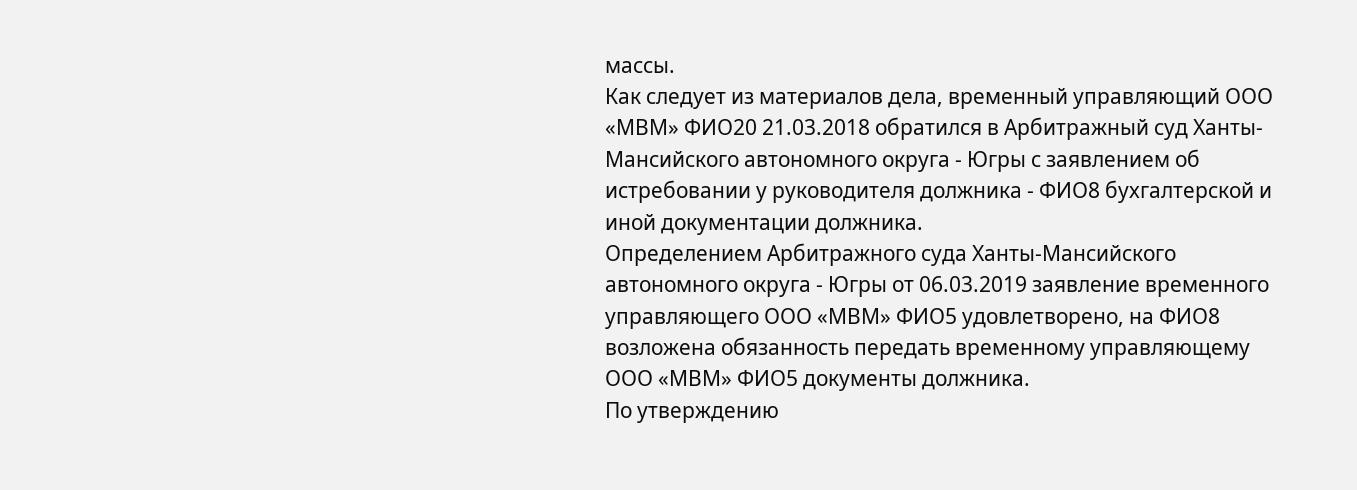массы.
Как следует из материалов дела, временный управляющий ООО «МВМ» ФИО20 21.03.2018 обратился в Арбитражный суд Ханты-Мансийского автономного округа - Югры с заявлением об истребовании у руководителя должника - ФИО8 бухгалтерской и иной документации должника.
Определением Арбитражного суда Ханты-Мансийского автономного округа - Югры от 06.03.2019 заявление временного управляющего ООО «МВМ» ФИО5 удовлетворено, на ФИО8 возложена обязанность передать временному управляющему ООО «МВМ» ФИО5 документы должника.
По утверждению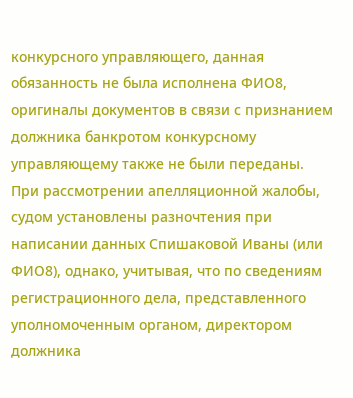конкурсного управляющего, данная обязанность не была исполнена ФИО8, оригиналы документов в связи с признанием должника банкротом конкурсному управляющему также не были переданы.
При рассмотрении апелляционной жалобы, судом установлены разночтения при написании данных Спишаковой Иваны (или ФИО8), однако, учитывая, что по сведениям регистрационного дела, представленного уполномоченным органом, директором должника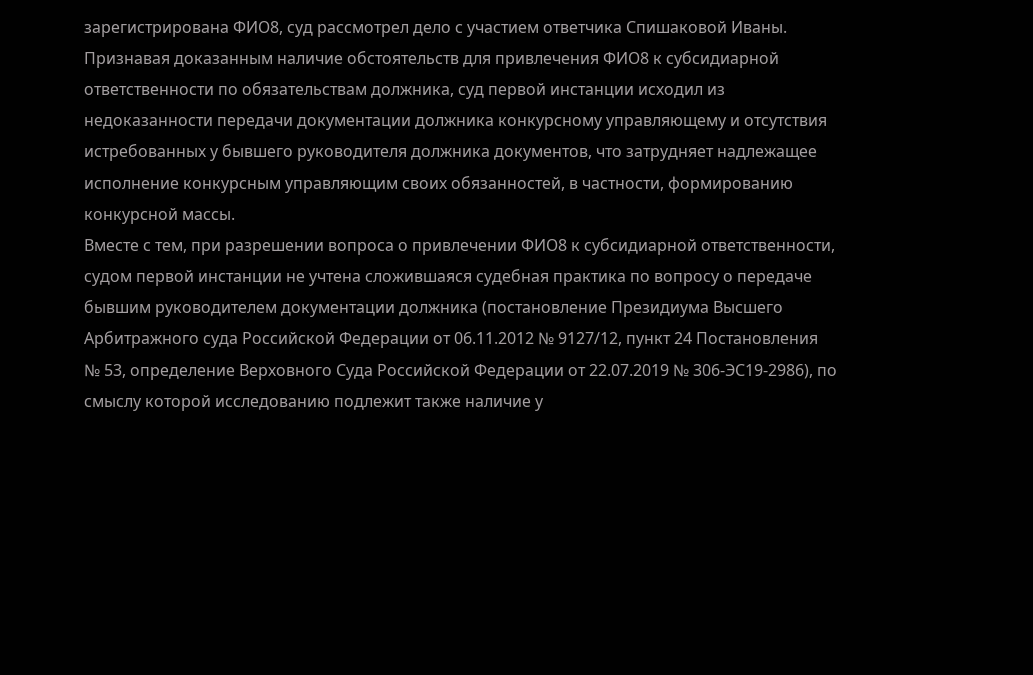зарегистрирована ФИО8, суд рассмотрел дело с участием ответчика Спишаковой Иваны.
Признавая доказанным наличие обстоятельств для привлечения ФИО8 к субсидиарной ответственности по обязательствам должника, суд первой инстанции исходил из недоказанности передачи документации должника конкурсному управляющему и отсутствия истребованных у бывшего руководителя должника документов, что затрудняет надлежащее исполнение конкурсным управляющим своих обязанностей, в частности, формированию конкурсной массы.
Вместе с тем, при разрешении вопроса о привлечении ФИО8 к субсидиарной ответственности, судом первой инстанции не учтена сложившаяся судебная практика по вопросу о передаче бывшим руководителем документации должника (постановление Президиума Высшего Арбитражного суда Российской Федерации от 06.11.2012 № 9127/12, пункт 24 Постановления № 53, определение Верховного Суда Российской Федерации от 22.07.2019 № 306-ЭС19-2986), по смыслу которой исследованию подлежит также наличие у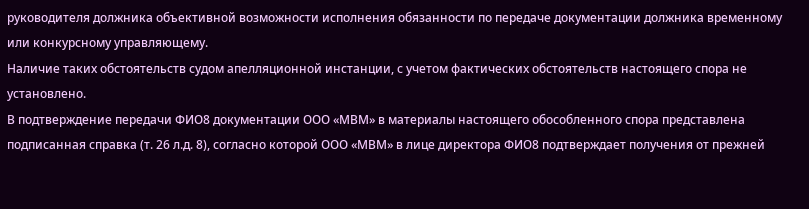руководителя должника объективной возможности исполнения обязанности по передаче документации должника временному или конкурсному управляющему.
Наличие таких обстоятельств судом апелляционной инстанции, с учетом фактических обстоятельств настоящего спора не установлено.
В подтверждение передачи ФИО8 документации ООО «МВМ» в материалы настоящего обособленного спора представлена подписанная справка (т. 26 л.д. 8), согласно которой ООО «МВМ» в лице директора ФИО8 подтверждает получения от прежней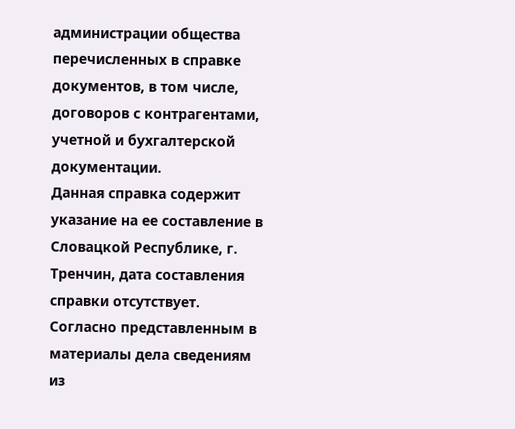администрации общества перечисленных в справке документов, в том числе, договоров с контрагентами, учетной и бухгалтерской документации.
Данная справка содержит указание на ее составление в Словацкой Республике, г. Тренчин, дата составления справки отсутствует.
Согласно представленным в материалы дела сведениям из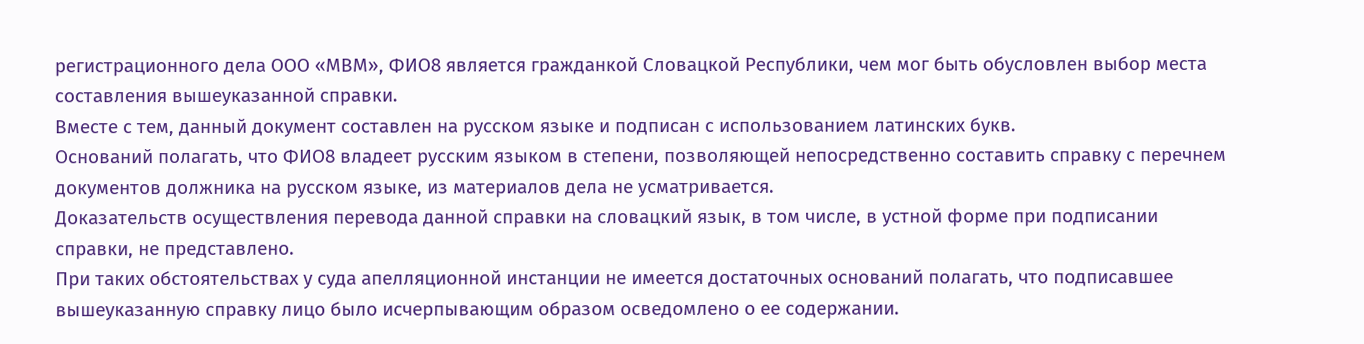регистрационного дела ООО «МВМ», ФИО8 является гражданкой Словацкой Республики, чем мог быть обусловлен выбор места составления вышеуказанной справки.
Вместе с тем, данный документ составлен на русском языке и подписан с использованием латинских букв.
Оснований полагать, что ФИО8 владеет русским языком в степени, позволяющей непосредственно составить справку с перечнем документов должника на русском языке, из материалов дела не усматривается.
Доказательств осуществления перевода данной справки на словацкий язык, в том числе, в устной форме при подписании справки, не представлено.
При таких обстоятельствах у суда апелляционной инстанции не имеется достаточных оснований полагать, что подписавшее вышеуказанную справку лицо было исчерпывающим образом осведомлено о ее содержании.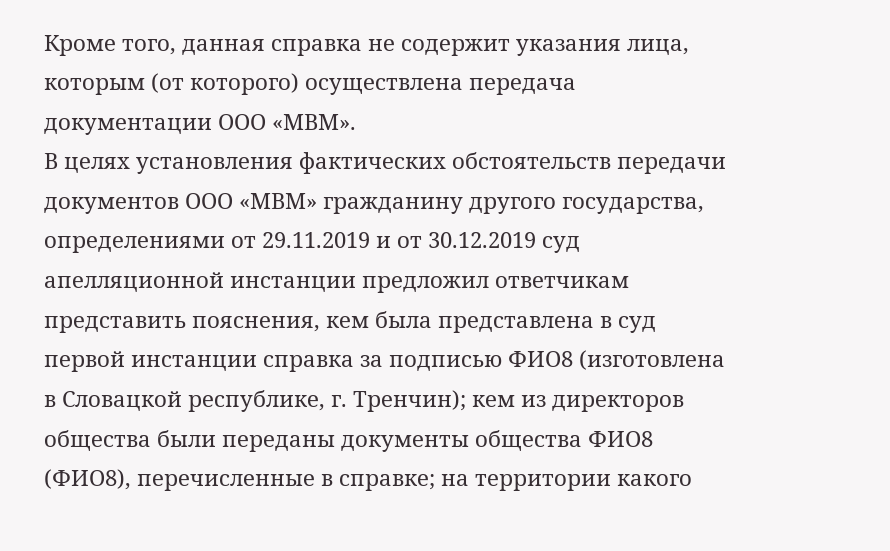Кроме того, данная справка не содержит указания лица, которым (от которого) осуществлена передача документации ООО «МВМ».
В целях установления фактических обстоятельств передачи документов ООО «МВМ» гражданину другого государства, определениями от 29.11.2019 и от 30.12.2019 суд апелляционной инстанции предложил ответчикам представить пояснения, кем была представлена в суд первой инстанции справка за подписью ФИО8 (изготовлена в Словацкой республике, г. Тренчин); кем из директоров общества были переданы документы общества ФИО8 (ФИО8), перечисленные в справке; на территории какого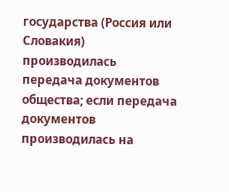государства (Россия или Словакия) производилась передача документов общества; если передача документов производилась на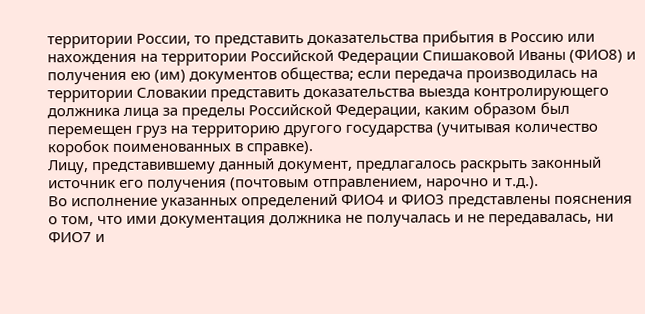территории России, то представить доказательства прибытия в Россию или нахождения на территории Российской Федерации Спишаковой Иваны (ФИО8) и получения ею (им) документов общества; если передача производилась на территории Словакии представить доказательства выезда контролирующего должника лица за пределы Российской Федерации, каким образом был перемещен груз на территорию другого государства (учитывая количество коробок поименованных в справке).
Лицу, представившему данный документ, предлагалось раскрыть законный источник его получения (почтовым отправлением, нарочно и т.д.).
Во исполнение указанных определений ФИО4 и ФИО3 представлены пояснения о том, что ими документация должника не получалась и не передавалась, ни ФИО7 и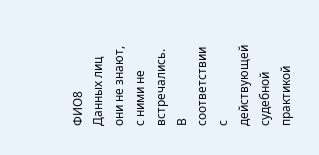ФИО8 Данных лиц они не знают, с ними не встречались.
В соответствии с действующей судебной практикой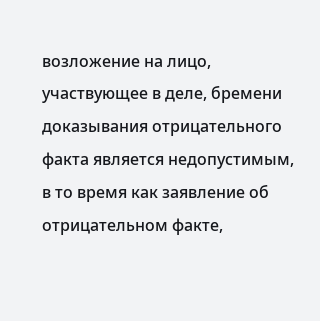возложение на лицо, участвующее в деле, бремени доказывания отрицательного факта является недопустимым, в то время как заявление об отрицательном факте,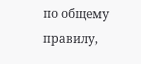по общему правилу,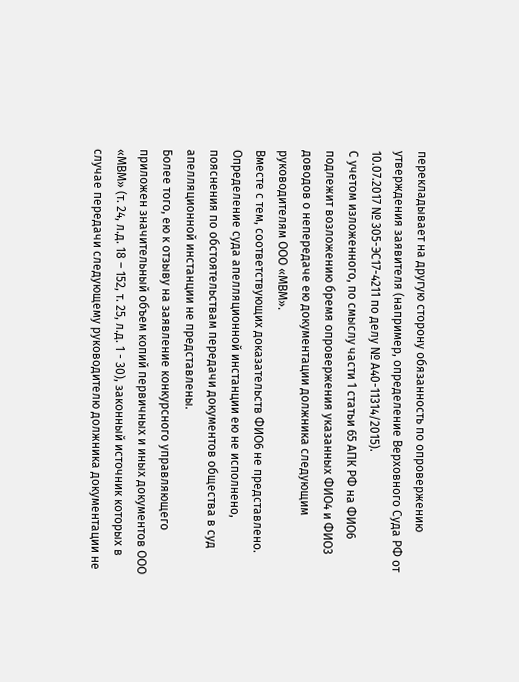перекладывает на другую сторону обязанность по опровержению утверждения заявителя (например, определение Верховного Суда РФ от 10.07.2017 № 305-ЭС17-4211 по делу № А40-11314/2015).
С учетом изложенного, по смыслу части 1 статьи 65 АПК РФ на ФИО6 подлежит возложению бремя опровержения указанных ФИО4 и ФИО3 доводов о непередаче ею документации должника следующим руководителям ООО «МВМ».
Вместе с тем, соответствующих доказательств ФИО6 не представлено.
Определение суда апелляционной инстанции ею не исполнено, пояснения по обстоятельствам передачи документов общества в суд апелляционной инстанции не представлены.
Более того, ею к отзыву на заявление конкурсного управляющего приложен значительный объем копий первичных и иных документов ООО «МВМ» (т. 24, л.д. 18 – 152, т. 25, л.д. 1 - 30), законный источник которых в случае передачи следующему руководителю должника документации не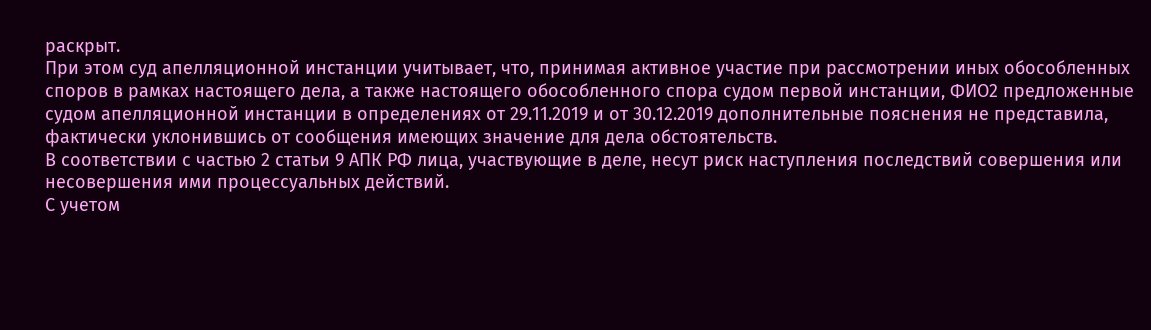раскрыт.
При этом суд апелляционной инстанции учитывает, что, принимая активное участие при рассмотрении иных обособленных споров в рамках настоящего дела, а также настоящего обособленного спора судом первой инстанции, ФИО2 предложенные судом апелляционной инстанции в определениях от 29.11.2019 и от 30.12.2019 дополнительные пояснения не представила, фактически уклонившись от сообщения имеющих значение для дела обстоятельств.
В соответствии с частью 2 статьи 9 АПК РФ лица, участвующие в деле, несут риск наступления последствий совершения или несовершения ими процессуальных действий.
С учетом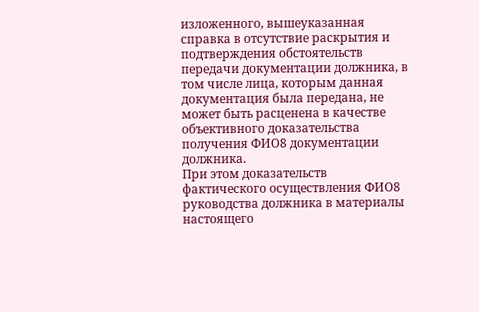изложенного, вышеуказанная справка в отсутствие раскрытия и подтверждения обстоятельств передачи документации должника, в том числе лица, которым данная документация была передана, не может быть расценена в качестве объективного доказательства получения ФИО8 документации должника.
При этом доказательств фактического осуществления ФИО8 руководства должника в материалы настоящего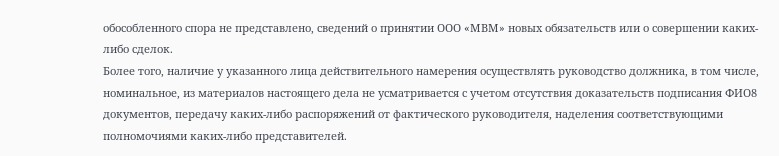обособленного спора не представлено, сведений о принятии ООО «МВМ» новых обязательств или о совершении каких-либо сделок.
Более того, наличие у указанного лица действительного намерения осуществлять руководство должника, в том числе, номинальное, из материалов настоящего дела не усматривается с учетом отсутствия доказательств подписания ФИО8 документов, передачу каких-либо распоряжений от фактического руководителя, наделения соответствующими полномочиями каких-либо представителей.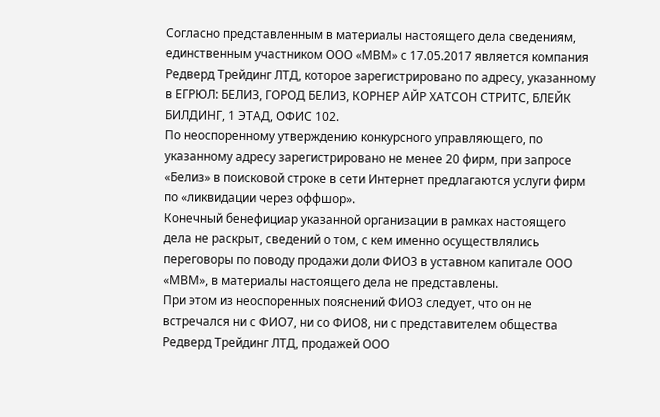Согласно представленным в материалы настоящего дела сведениям, единственным участником ООО «МВМ» с 17.05.2017 является компания Редверд Трейдинг ЛТД, которое зарегистрировано по адресу, указанному в ЕГРЮЛ: БЕЛИЗ, ГОРОД БЕЛИЗ, КОРНЕР АЙР ХАТСОН СТРИТС, БЛЕЙК БИЛДИНГ, 1 ЭТАД, ОФИС 102.
По неоспоренному утверждению конкурсного управляющего, по указанному адресу зарегистрировано не менее 20 фирм, при запросе «Белиз» в поисковой строке в сети Интернет предлагаются услуги фирм по «ликвидации через оффшор».
Конечный бенефициар указанной организации в рамках настоящего дела не раскрыт, сведений о том, с кем именно осуществлялись переговоры по поводу продажи доли ФИО3 в уставном капитале ООО «МВМ», в материалы настоящего дела не представлены.
При этом из неоспоренных пояснений ФИО3 следует, что он не встречался ни с ФИО7, ни со ФИО8, ни с представителем общества Редверд Трейдинг ЛТД, продажей ООО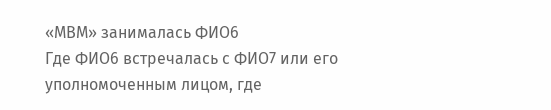«МВМ» занималась ФИО6
Где ФИО6 встречалась с ФИО7 или его уполномоченным лицом, где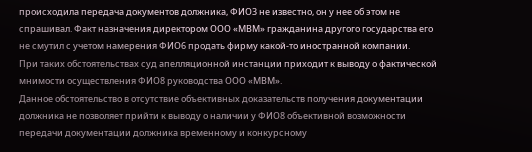происходила передача документов должника, ФИО3 не известно, он у нее об этом не спрашивал. Факт назначения директором ООО «МВМ» гражданина другого государства его не смутил с учетом намерения ФИО6 продать фирму какой-то иностранной компании.
При таких обстоятельствах суд апелляционной инстанции приходит к выводу о фактической мнимости осуществления ФИО8 руководства ООО «МВМ».
Данное обстоятельство в отсутствие объективных доказательств получения документации должника не позволяет прийти к выводу о наличии у ФИО8 объективной возможности передачи документации должника временному и конкурсному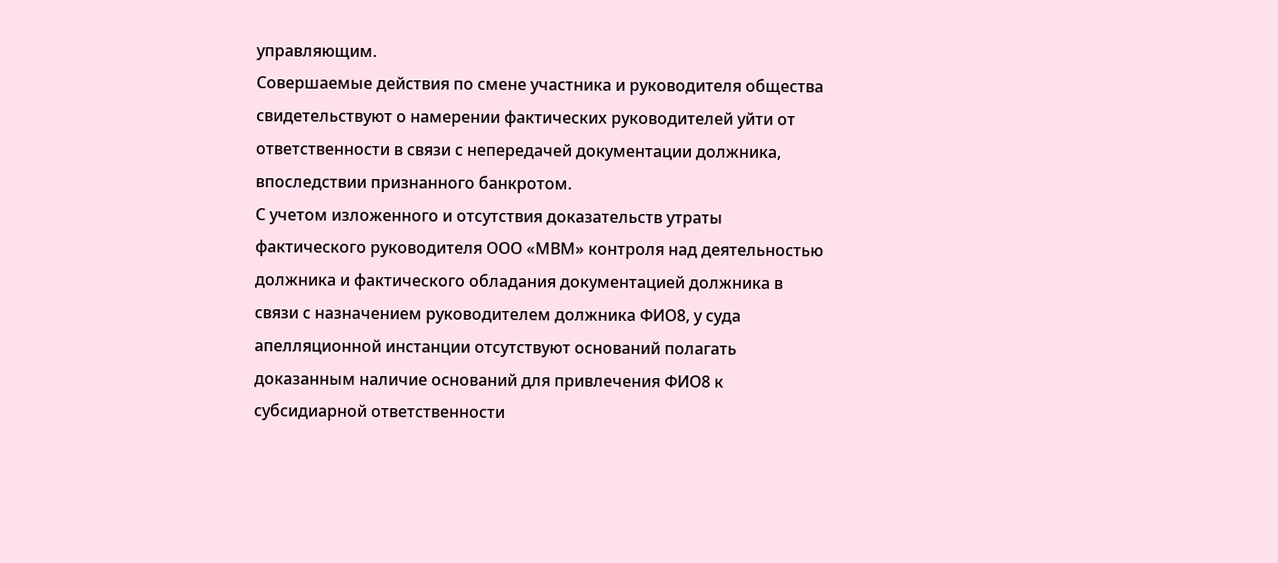управляющим.
Совершаемые действия по смене участника и руководителя общества свидетельствуют о намерении фактических руководителей уйти от ответственности в связи с непередачей документации должника, впоследствии признанного банкротом.
С учетом изложенного и отсутствия доказательств утраты фактического руководителя ООО «МВМ» контроля над деятельностью должника и фактического обладания документацией должника в связи с назначением руководителем должника ФИО8, у суда апелляционной инстанции отсутствуют оснований полагать доказанным наличие оснований для привлечения ФИО8 к субсидиарной ответственности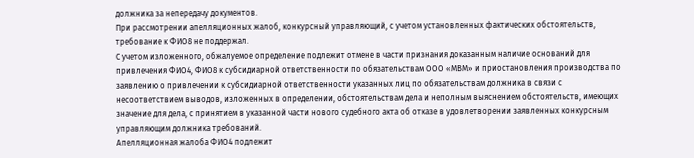должника за непередачу документов.
При рассмотрении апелляционных жалоб, конкурсный управляющий, с учетом установленных фактических обстоятельств, требование к ФИО8 не поддержал.
С учетом изложенного, обжалуемое определение подлежит отмене в части признания доказанным наличие оснований для привлечения ФИО4, ФИО8 к субсидиарной ответственности по обязательствам ООО «МВМ» и приостановления производства по заявлению о привлечении к субсидиарной ответственности указанных лиц по обязательствам должника в связи с несоответствием выводов, изложенных в определении, обстоятельствам дела и неполным выяснением обстоятельств, имеющих значение для дела, с принятием в указанной части нового судебного акта об отказе в удовлетворении заявленных конкурсным управляющим должника требований.
Апелляционная жалоба ФИО4 подлежит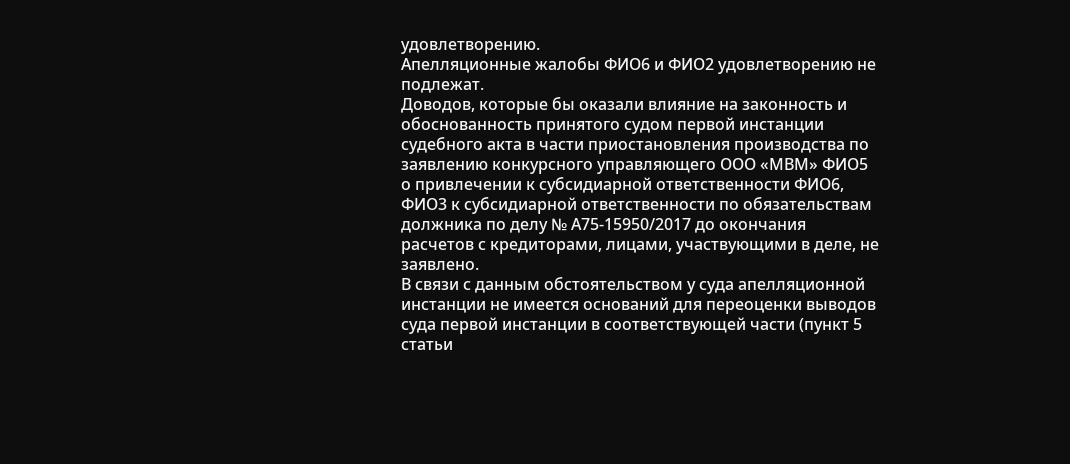удовлетворению.
Апелляционные жалобы ФИО6 и ФИО2 удовлетворению не подлежат.
Доводов, которые бы оказали влияние на законность и обоснованность принятого судом первой инстанции судебного акта в части приостановления производства по заявлению конкурсного управляющего ООО «МВМ» ФИО5 о привлечении к субсидиарной ответственности ФИО6, ФИО3 к субсидиарной ответственности по обязательствам должника по делу № А75-15950/2017 до окончания расчетов с кредиторами, лицами, участвующими в деле, не заявлено.
В связи с данным обстоятельством у суда апелляционной инстанции не имеется оснований для переоценки выводов суда первой инстанции в соответствующей части (пункт 5 статьи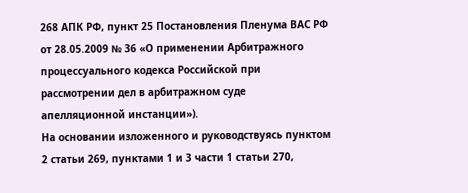268 АПК РФ, пункт 25 Постановления Пленума ВАС РФ от 28.05.2009 № 36 «О применении Арбитражного процессуального кодекса Российской при рассмотрении дел в арбитражном суде апелляционной инстанции»).
На основании изложенного и руководствуясь пунктом 2 статьи 269, пунктами 1 и 3 части 1 статьи 270,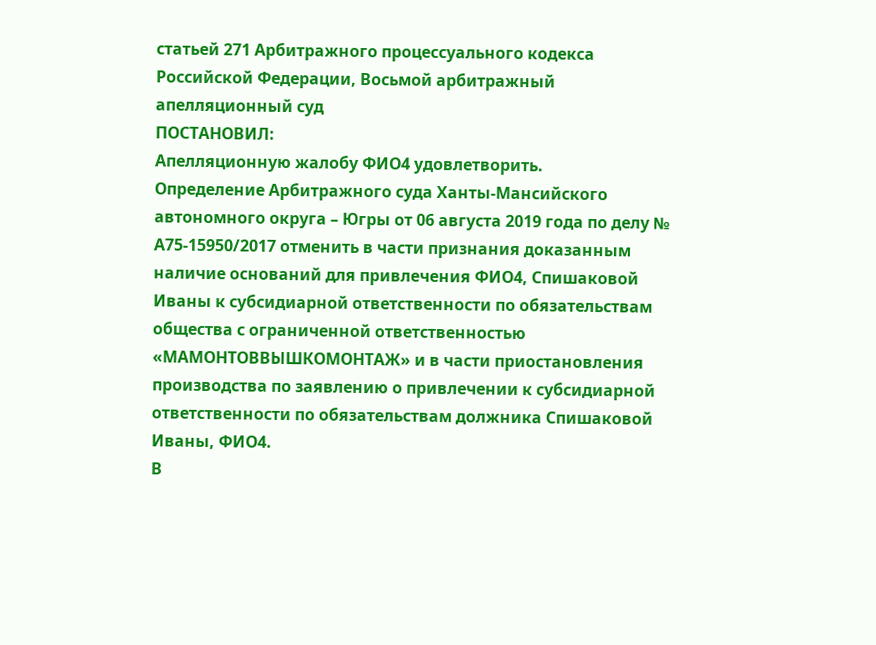статьей 271 Арбитражного процессуального кодекса Российской Федерации, Восьмой арбитражный апелляционный суд
ПОСТАНОВИЛ:
Апелляционную жалобу ФИО4 удовлетворить.
Определение Арбитражного суда Ханты-Мансийского автономного округа – Югры от 06 августа 2019 года по делу № А75-15950/2017 отменить в части признания доказанным наличие оснований для привлечения ФИО4, Спишаковой Иваны к субсидиарной ответственности по обязательствам общества с ограниченной ответственностью «МАМОНТОВВЫШКОМОНТАЖ» и в части приостановления производства по заявлению о привлечении к субсидиарной ответственности по обязательствам должника Спишаковой Иваны, ФИО4.
В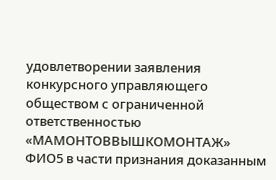удовлетворении заявления конкурсного управляющего обществом с ограниченной ответственностью «МАМОНТОВВЫШКОМОНТАЖ» ФИО5 в части признания доказанным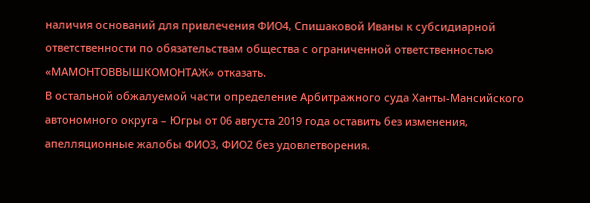наличия оснований для привлечения ФИО4, Спишаковой Иваны к субсидиарной ответственности по обязательствам общества с ограниченной ответственностью «МАМОНТОВВЫШКОМОНТАЖ» отказать.
В остальной обжалуемой части определение Арбитражного суда Ханты-Мансийского автономного округа – Югры от 06 августа 2019 года оставить без изменения, апелляционные жалобы ФИО3, ФИО2 без удовлетворения.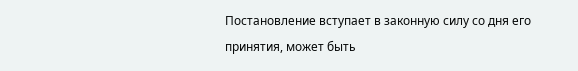Постановление вступает в законную силу со дня его принятия, может быть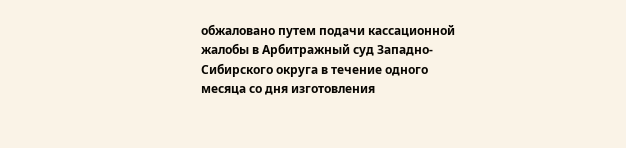обжаловано путем подачи кассационной жалобы в Арбитражный суд Западно-Cибирского округа в течение одного месяца со дня изготовления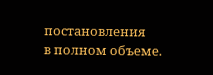постановления
в полном объеме.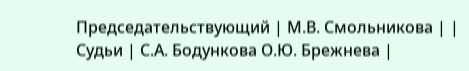Председательствующий | М.В. Смольникова | |
Судьи | С.А. Бодункова О.Ю. Брежнева |